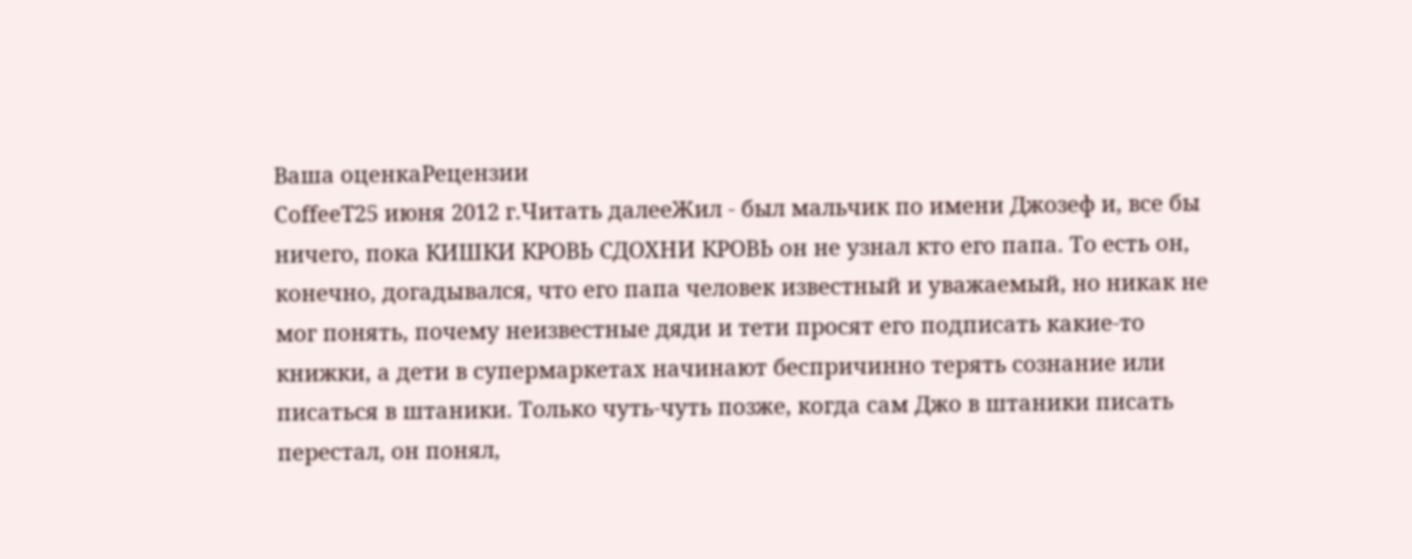Ваша оценкаРецензии
CoffeeT25 июня 2012 г.Читать далееЖил - был мальчик по имени Джозеф и, все бы ничего, пока КИШКИ КРОВЬ СДОХНИ КРОВЬ он не узнал кто его папа. То есть он, конечно, догадывался, что его папа человек известный и уважаемый, но никак не мог понять, почему неизвестные дяди и тети просят его подписать какие-то книжки, а дети в супермаркетах начинают беспричинно терять сознание или писаться в штаники. Только чуть-чуть позже, когда сам Джо в штаники писать перестал, он понял,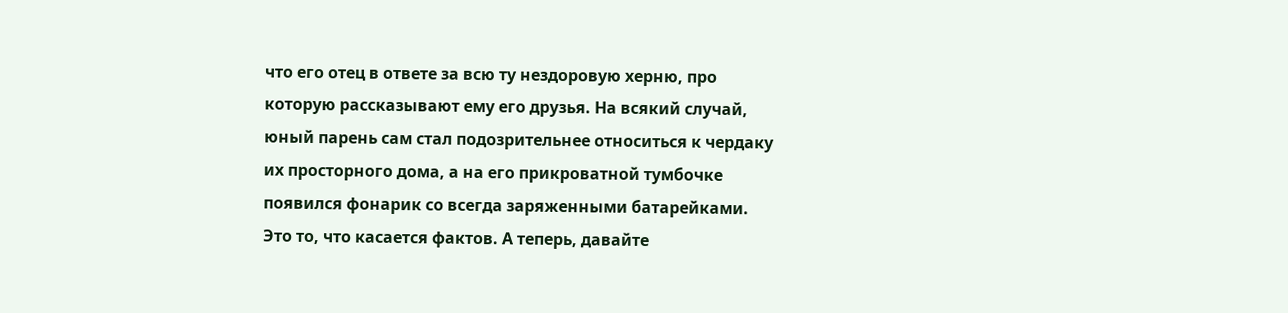что его отец в ответе за всю ту нездоровую херню, про которую рассказывают ему его друзья. На всякий случай, юный парень сам стал подозрительнее относиться к чердаку их просторного дома, а на его прикроватной тумбочке появился фонарик со всегда заряженными батарейками.
Это то, что касается фактов. А теперь, давайте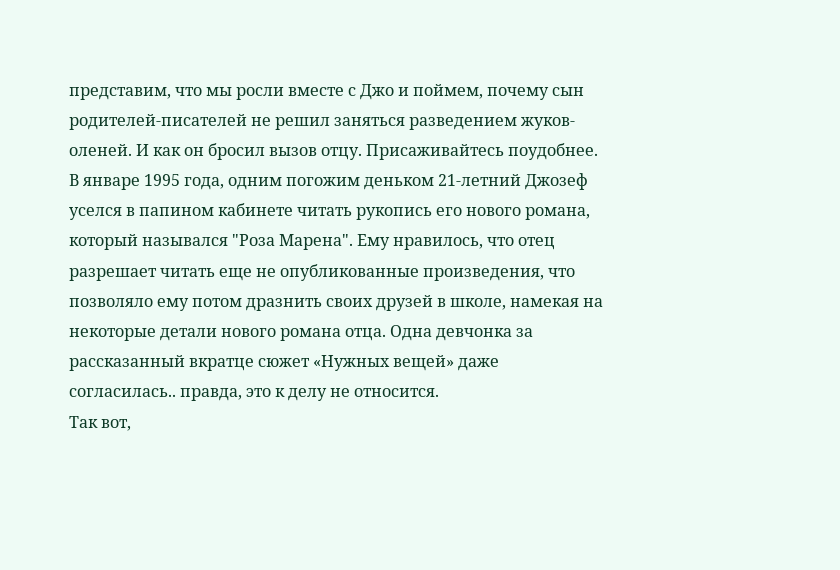представим, что мы росли вместе с Джо и поймем, почему сын родителей-писателей не решил заняться разведением жуков-оленей. И как он бросил вызов отцу. Присаживайтесь поудобнее.
В январе 1995 года, одним погожим деньком 21-летний Джозеф уселся в папином кабинете читать рукопись его нового романа, который назывался "Роза Марена". Ему нравилось, что отец разрешает читать еще не опубликованные произведения, что позволяло ему потом дразнить своих друзей в школе, намекая на некоторые детали нового романа отца. Одна девчонка за рассказанный вкратце сюжет «Нужных вещей» даже согласилась.. правда, это к делу не относится.
Так вот,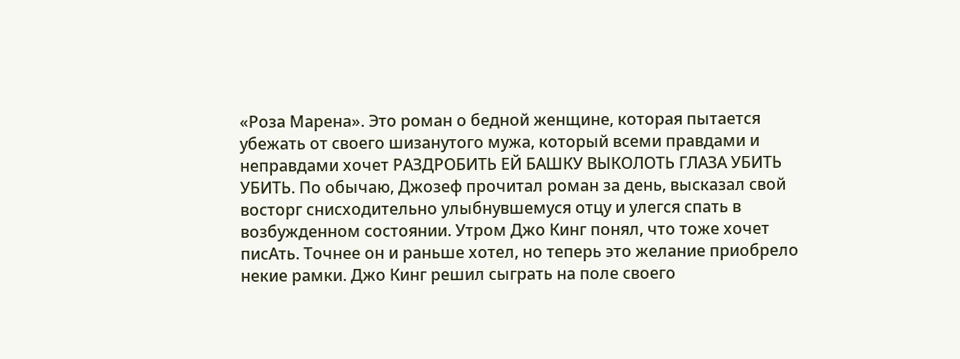«Роза Марена». Это роман о бедной женщине, которая пытается убежать от своего шизанутого мужа, который всеми правдами и неправдами хочет РАЗДРОБИТЬ ЕЙ БАШКУ ВЫКОЛОТЬ ГЛАЗА УБИТЬ УБИТЬ. По обычаю, Джозеф прочитал роман за день, высказал свой восторг снисходительно улыбнувшемуся отцу и улегся спать в возбужденном состоянии. Утром Джо Кинг понял, что тоже хочет писАть. Точнее он и раньше хотел, но теперь это желание приобрело некие рамки. Джо Кинг решил сыграть на поле своего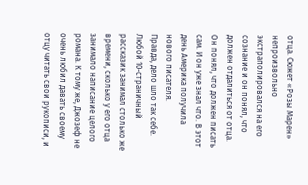отца. Сюжет «Розы Марен» непроизвольно экстраполировался на его сознание и он понял, что должен отдалиться от отца. Он понял, что должен писать сам. И он уже знал что. В этот день Америка получила нового писателя.
Правда, дело шло так себе. Любой 10-страничный рассказик занимал столько же времени, сколько у его отца занимало написание целого романа. К тому же, Джозеф не очень любил давать своему отцу читать свои рукописи, и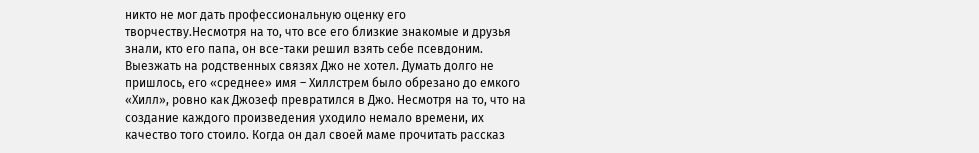никто не мог дать профессиональную оценку его творчеству.Несмотря на то, что все его близкие знакомые и друзья знали, кто его папа, он все-таки решил взять себе псевдоним. Выезжать на родственных связях Джо не хотел. Думать долго не пришлось, его «среднее» имя – Хиллстрем было обрезано до емкого «Хилл», ровно как Джозеф превратился в Джо. Несмотря на то, что на создание каждого произведения уходило немало времени, их качество того стоило. Когда он дал своей маме прочитать рассказ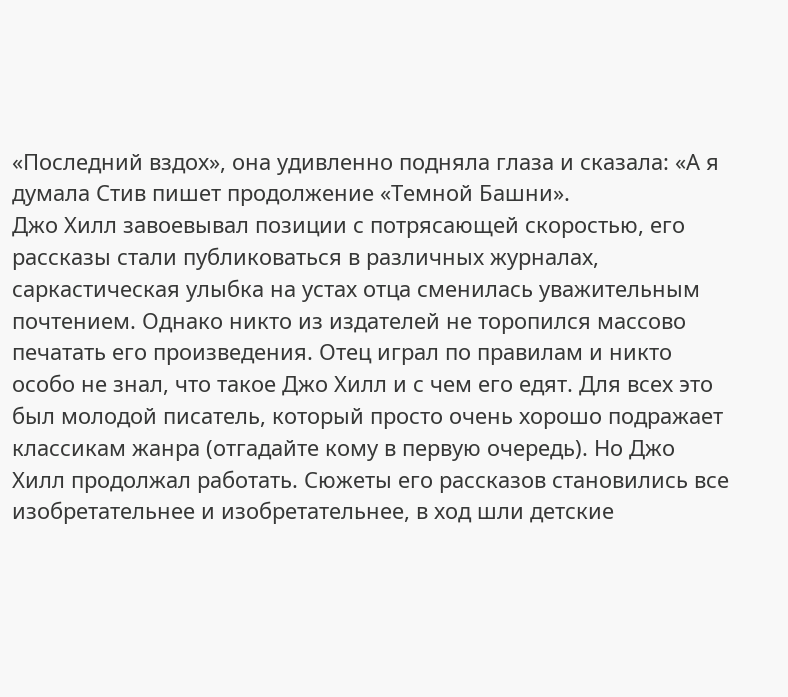«Последний вздох», она удивленно подняла глаза и сказала: «А я думала Стив пишет продолжение «Темной Башни».
Джо Хилл завоевывал позиции с потрясающей скоростью, его рассказы стали публиковаться в различных журналах, саркастическая улыбка на устах отца сменилась уважительным почтением. Однако никто из издателей не торопился массово печатать его произведения. Отец играл по правилам и никто особо не знал, что такое Джо Хилл и с чем его едят. Для всех это был молодой писатель, который просто очень хорошо подражает классикам жанра (отгадайте кому в первую очередь). Но Джо Хилл продолжал работать. Сюжеты его рассказов становились все изобретательнее и изобретательнее, в ход шли детские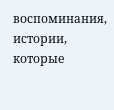воспоминания, истории, которые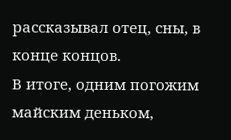рассказывал отец, сны, в конце концов.
В итоге, одним погожим майским деньком,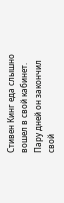Стивен Кинг еда слышно вошел в свой кабинет. Пару дней он закончил свой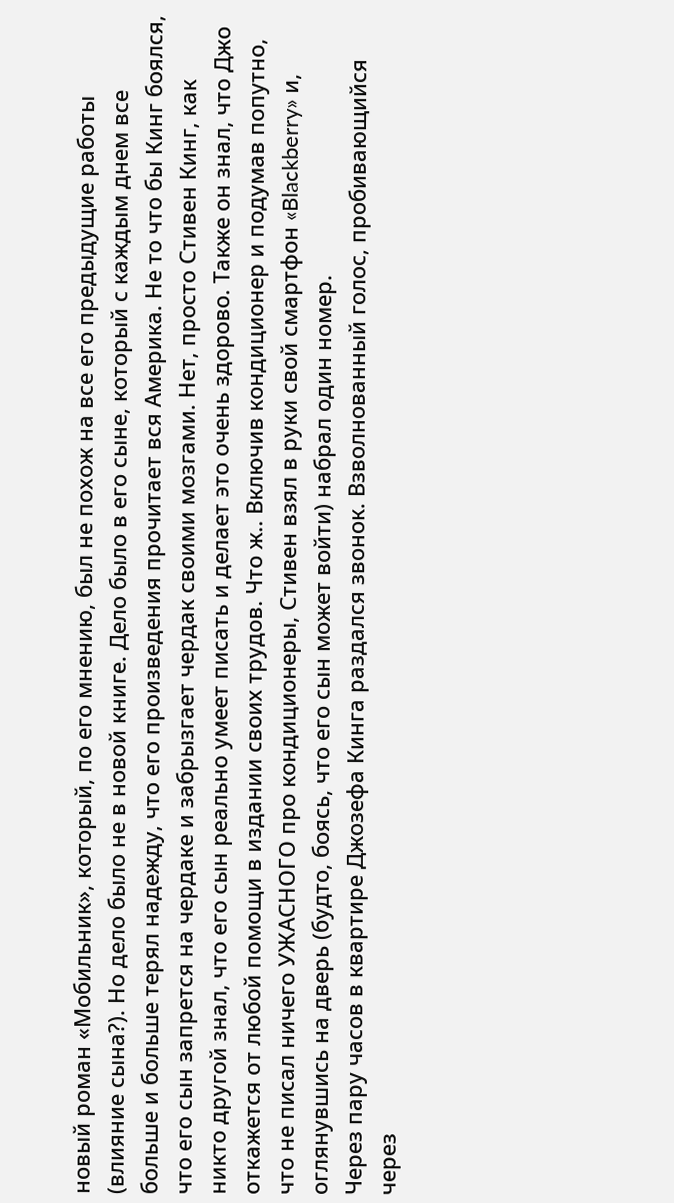новый роман «Мобильник», который, по его мнению, был не похож на все его предыдущие работы (влияние сына?). Но дело было не в новой книге. Дело было в его сыне, который с каждым днем все больше и больше терял надежду, что его произведения прочитает вся Америка. Не то что бы Кинг боялся, что его сын запрется на чердаке и забрызгает чердак своими мозгами. Нет, просто Стивен Кинг, как никто другой знал, что его сын реально умеет писать и делает это очень здорово. Также он знал, что Джо откажется от любой помощи в издании своих трудов. Что ж.. Включив кондиционер и подумав попутно, что не писал ничего УЖАСНОГО про кондиционеры, Стивен взял в руки свой смартфон «Blackberry» и, оглянувшись на дверь (будто, боясь, что его сын может войти) набрал один номер.
Через пару часов в квартире Джозефа Кинга раздался звонок. Взволнованный голос, пробивающийся через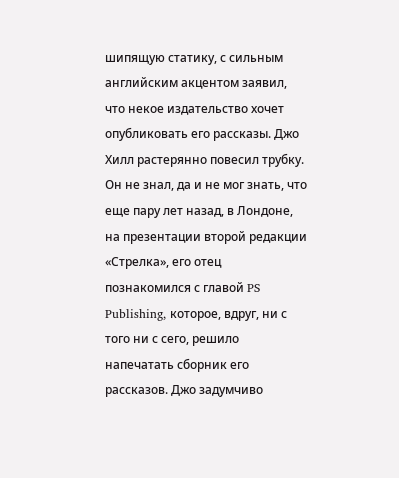шипящую статику, с сильным английским акцентом заявил, что некое издательство хочет опубликовать его рассказы. Джо Хилл растерянно повесил трубку. Он не знал, да и не мог знать, что еще пару лет назад, в Лондоне, на презентации второй редакции «Стрелка», его отец познакомился с главой PS Publishing, которое, вдруг, ни с того ни с сего, решило напечатать сборник его рассказов. Джо задумчиво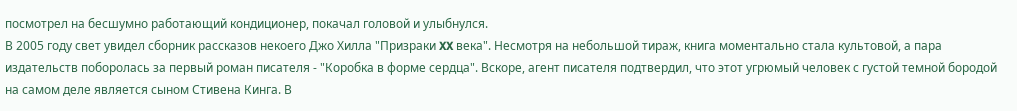посмотрел на бесшумно работающий кондиционер, покачал головой и улыбнулся.
В 2005 году свет увидел сборник рассказов некоего Джо Хилла "Призраки XX века". Несмотря на небольшой тираж, книга моментально стала культовой, а пара издательств поборолась за первый роман писателя - "Коробка в форме сердца". Вскоре, агент писателя подтвердил, что этот угрюмый человек с густой темной бородой на самом деле является сыном Стивена Кинга. В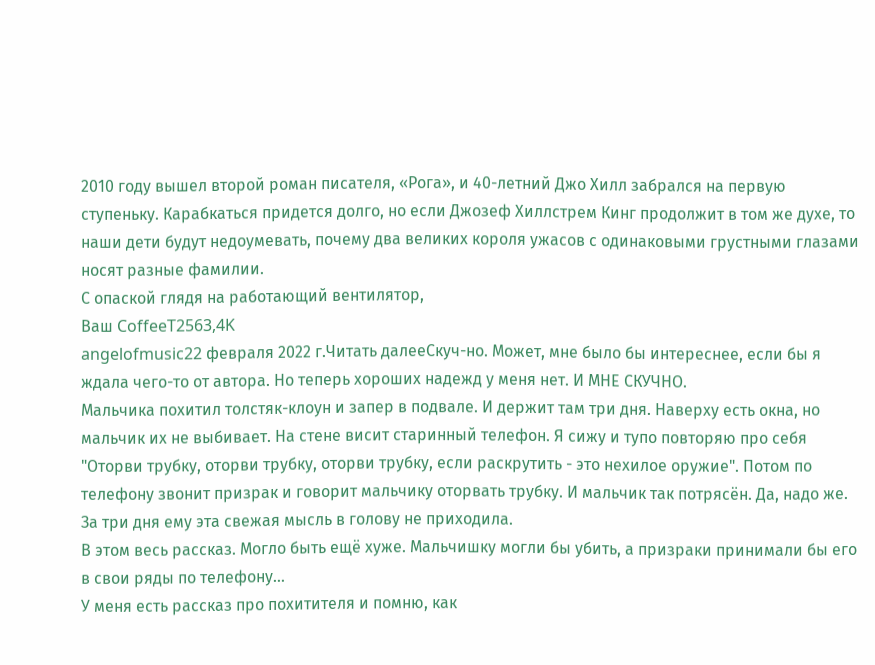2010 году вышел второй роман писателя, «Рога», и 40-летний Джо Хилл забрался на первую ступеньку. Карабкаться придется долго, но если Джозеф Хиллстрем Кинг продолжит в том же духе, то наши дети будут недоумевать, почему два великих короля ужасов с одинаковыми грустными глазами носят разные фамилии.
С опаской глядя на работающий вентилятор,
Ваш CoffeeT2563,4K
angelofmusic22 февраля 2022 г.Читать далееСкуч-но. Может, мне было бы интереснее, если бы я ждала чего-то от автора. Но теперь хороших надежд у меня нет. И МНЕ СКУЧНО.
Мальчика похитил толстяк-клоун и запер в подвале. И держит там три дня. Наверху есть окна, но мальчик их не выбивает. На стене висит старинный телефон. Я сижу и тупо повторяю про себя "Оторви трубку, оторви трубку, оторви трубку, если раскрутить - это нехилое оружие". Потом по телефону звонит призрак и говорит мальчику оторвать трубку. И мальчик так потрясён. Да, надо же. За три дня ему эта свежая мысль в голову не приходила.
В этом весь рассказ. Могло быть ещё хуже. Мальчишку могли бы убить, а призраки принимали бы его в свои ряды по телефону...
У меня есть рассказ про похитителя и помню, как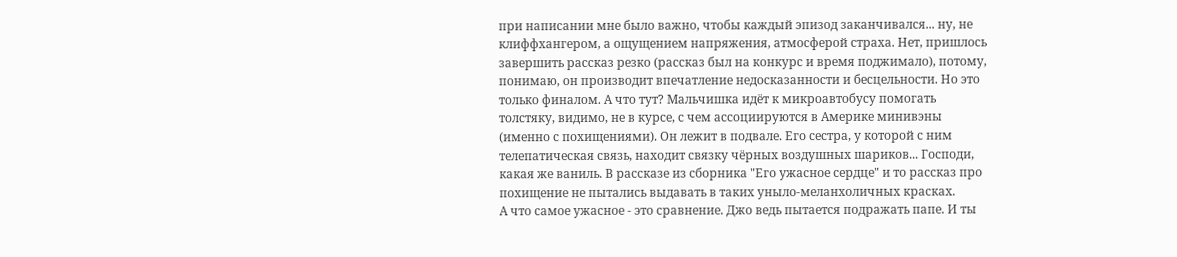при написании мне было важно, чтобы каждый эпизод заканчивался... ну, не клиффхангером, а ощущением напряжения, атмосферой страха. Нет, пришлось завершить рассказ резко (рассказ был на конкурс и время поджимало), потому, понимаю, он производит впечатление недосказанности и бесцельности. Но это только финалом. А что тут? Мальчишка идёт к микроавтобусу помогать толстяку, видимо, не в курсе, с чем ассоциируются в Америке минивэны (именно с похищениями). Он лежит в подвале. Его сестра, у которой с ним телепатическая связь, находит связку чёрных воздушных шариков... Господи, какая же ваниль. В рассказе из сборника "Его ужасное сердце" и то рассказ про похищение не пытались выдавать в таких уныло-меланхоличных красках.
А что самое ужасное - это сравнение. Джо ведь пытается подражать папе. И ты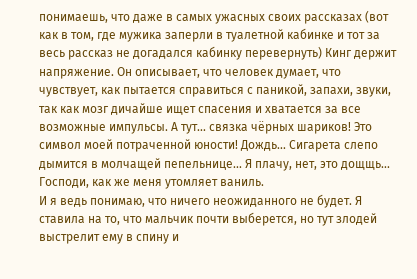понимаешь, что даже в самых ужасных своих рассказах (вот как в том, где мужика заперли в туалетной кабинке и тот за весь рассказ не догадался кабинку перевернуть) Кинг держит напряжение. Он описывает, что человек думает, что чувствует, как пытается справиться с паникой, запахи, звуки, так как мозг дичайше ищет спасения и хватается за все возможные импульсы. А тут... связка чёрных шариков! Это символ моей потраченной юности! Дождь... Сигарета слепо дымится в молчащей пепельнице... Я плачу, нет, это дощщь...
Господи, как же меня утомляет ваниль.
И я ведь понимаю, что ничего неожиданного не будет. Я ставила на то, что мальчик почти выберется, но тут злодей выстрелит ему в спину и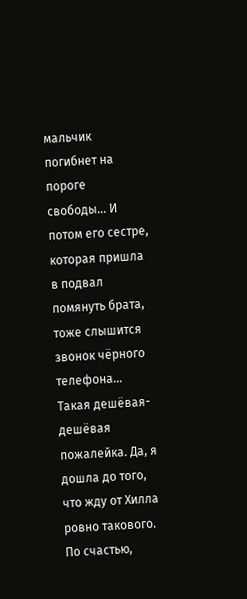мальчик погибнет на пороге свободы... И потом его сестре, которая пришла в подвал помянуть брата, тоже слышится звонок чёрного телефона... Такая дешёвая-дешёвая пожалейка. Да, я дошла до того, что жду от Хилла ровно такового. По счастью,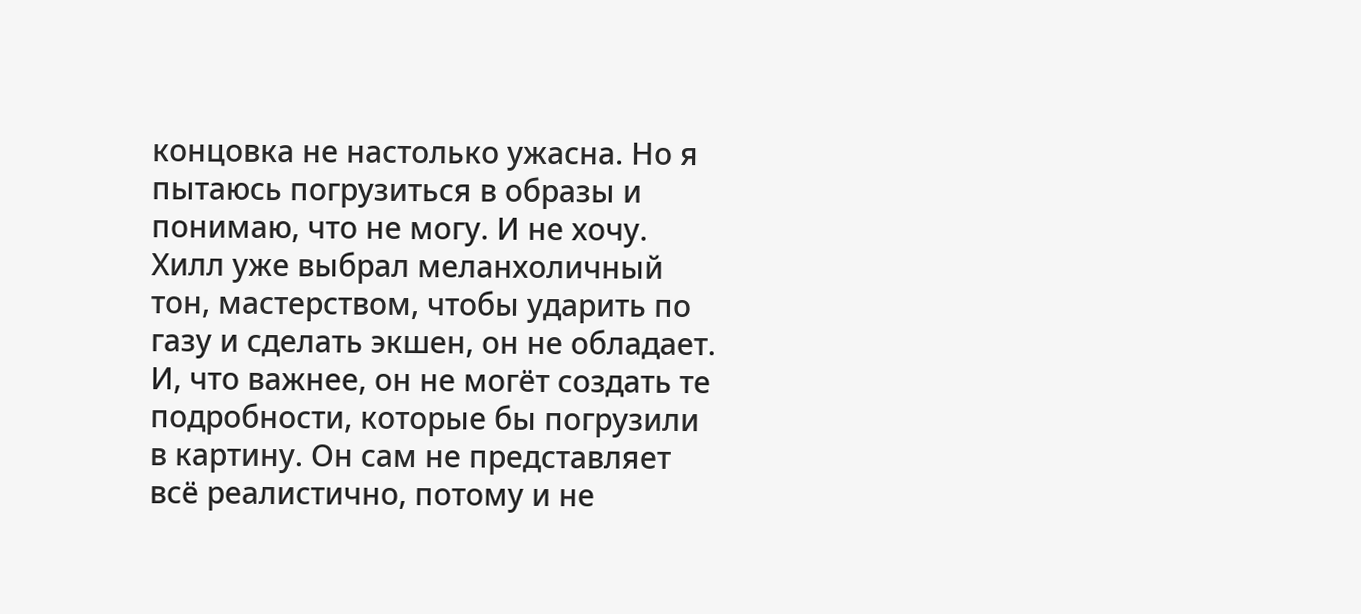концовка не настолько ужасна. Но я пытаюсь погрузиться в образы и понимаю, что не могу. И не хочу. Хилл уже выбрал меланхоличный тон, мастерством, чтобы ударить по газу и сделать экшен, он не обладает. И, что важнее, он не могёт создать те подробности, которые бы погрузили в картину. Он сам не представляет всё реалистично, потому и не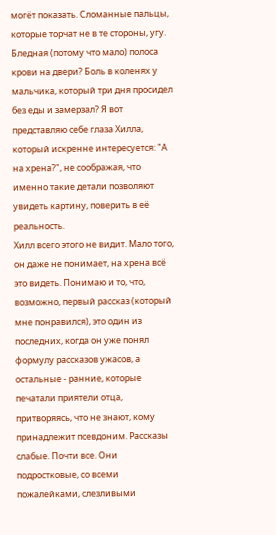могёт показать. Сломанные пальцы, которые торчат не в те стороны, угу. Бледная (потому что мало) полоса крови на двери? Боль в коленях у мальчика, который три дня просидел без еды и замерзал? Я вот представляю себе глаза Хилла, который искренне интересуется: "А на хрена?", не соображая, что именно такие детали позволяют увидеть картину, поверить в её реальность.
Хилл всего этого не видит. Мало того, он даже не понимает, на хрена всё это видеть. Понимаю и то, что, возможно, первый рассказ (который мне понравился), это один из последних, когда он уже понял формулу рассказов ужасов, а остальные - ранние, которые печатали приятели отца, притворяясь, что не знают, кому принадлежит псевдоним. Рассказы слабые. Почти все. Они подростковые, со всеми пожалейками, слезливыми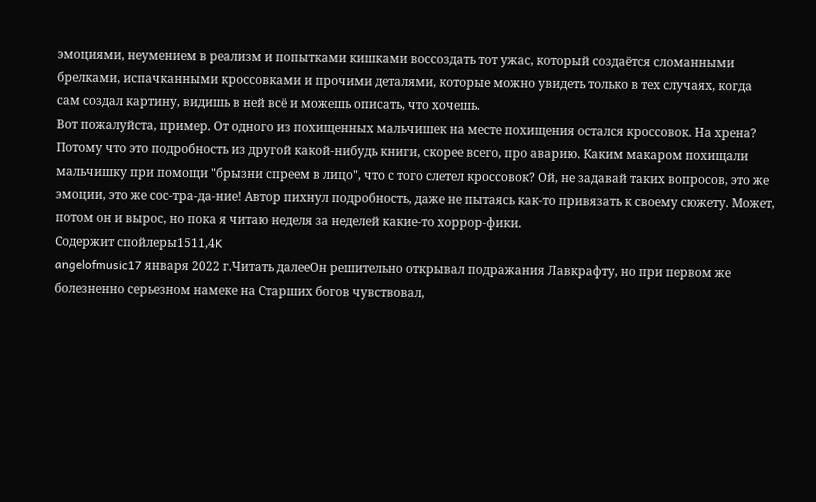эмоциями, неумением в реализм и попытками кишками воссоздать тот ужас, который создаётся сломанными брелками, испачканными кроссовками и прочими деталями, которые можно увидеть только в тех случаях, когда сам создал картину, видишь в ней всё и можешь описать, что хочешь.
Вот пожалуйста, пример. От одного из похищенных мальчишек на месте похищения остался кроссовок. На хрена? Потому что это подробность из другой какой-нибудь книги, скорее всего, про аварию. Каким макаром похищали мальчишку при помощи "брызни спреем в лицо", что с того слетел кроссовок? Ой, не задавай таких вопросов, это же эмоции, это же сос-тра-да-ние! Автор пихнул подробность, даже не пытаясь как-то привязать к своему сюжету. Может, потом он и вырос, но пока я читаю неделя за неделей какие-то хоррор-фики.
Содержит спойлеры1511,4K
angelofmusic17 января 2022 г.Читать далееОн решительно открывал подражания Лавкрафту, но при первом же болезненно серьезном намеке на Старших богов чувствовал,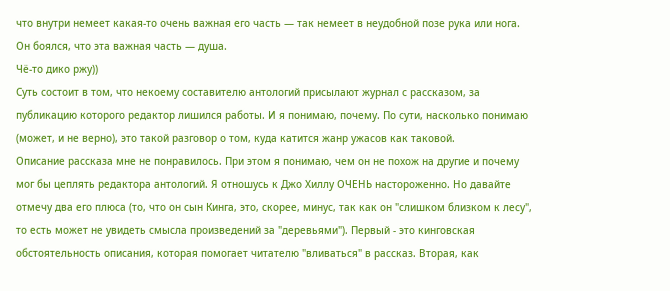что внутри немеет какая-то очень важная его часть — так немеет в неудобной позе рука или нога. Он боялся, что эта важная часть — душа.
Чё-то дико ржу))
Суть состоит в том, что некоему составителю антологий присылают журнал с рассказом, за публикацию которого редактор лишился работы. И я понимаю, почему. По сути, насколько понимаю (может, и не верно), это такой разговор о том, куда катится жанр ужасов как таковой.
Описание рассказа мне не понравилось. При этом я понимаю, чем он не похож на другие и почему мог бы цеплять редактора антологий. Я отношусь к Джо Хиллу ОЧЕНЬ настороженно. Но давайте отмечу два его плюса (то, что он сын Кинга, это, скорее, минус, так как он "слишком близком к лесу", то есть может не увидеть смысла произведений за "деревьями"). Первый - это кинговская обстоятельность описания, которая помогает читателю "вливаться" в рассказ. Вторая, как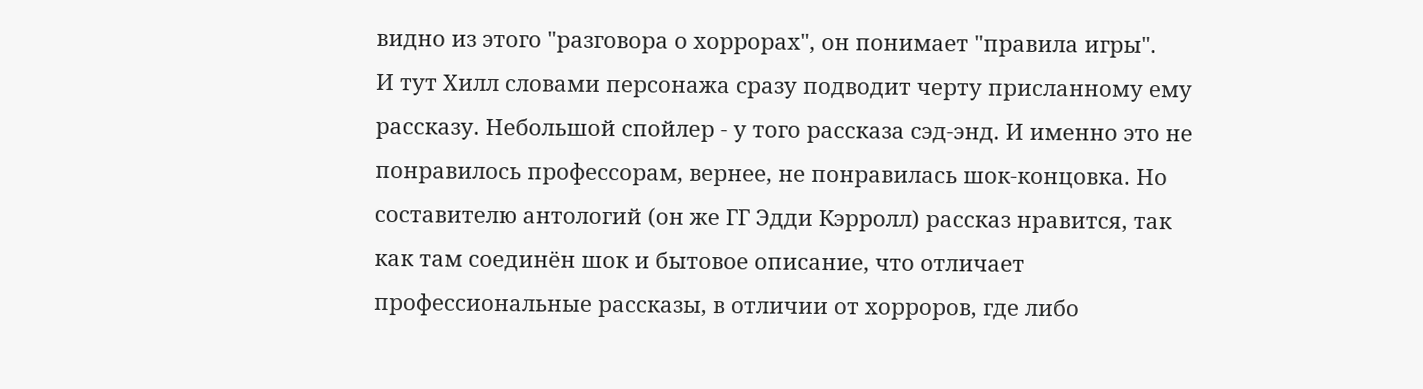видно из этого "разговора о хоррорах", он понимает "правила игры".
И тут Хилл словами персонажа сразу подводит черту присланному ему рассказу. Небольшой спойлер - у того рассказа сэд-энд. И именно это не понравилось профессорам, вернее, не понравилась шок-концовка. Но составителю антологий (он же ГГ Эдди Кэрролл) рассказ нравится, так как там соединён шок и бытовое описание, что отличает профессиональные рассказы, в отличии от хорроров, где либо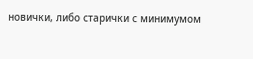новички, либо старички с минимумом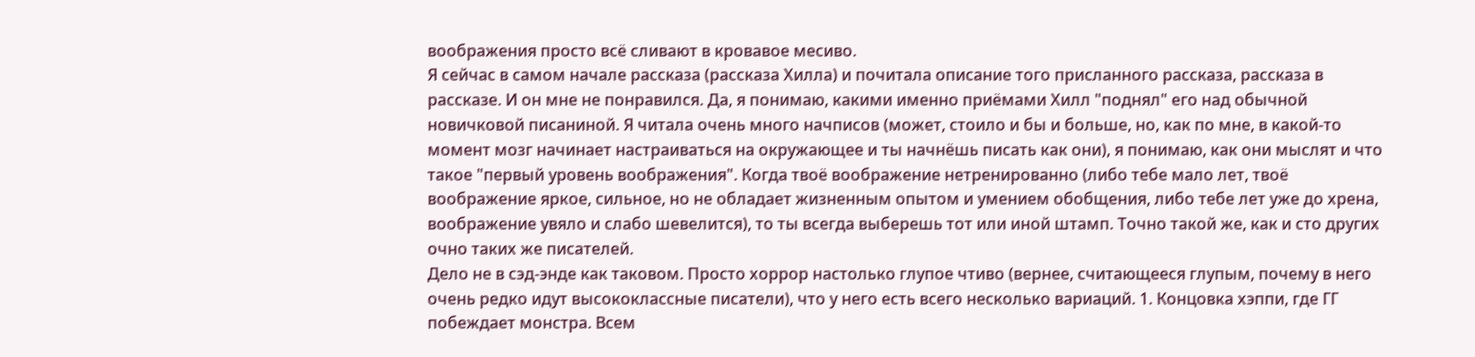воображения просто всё сливают в кровавое месиво.
Я сейчас в самом начале рассказа (рассказа Хилла) и почитала описание того присланного рассказа, рассказа в рассказе. И он мне не понравился. Да, я понимаю, какими именно приёмами Хилл "поднял" его над обычной новичковой писаниной. Я читала очень много начписов (может, стоило и бы и больше, но, как по мне, в какой-то момент мозг начинает настраиваться на окружающее и ты начнёшь писать как они), я понимаю, как они мыслят и что такое "первый уровень воображения". Когда твоё воображение нетренированно (либо тебе мало лет, твоё воображение яркое, сильное, но не обладает жизненным опытом и умением обобщения, либо тебе лет уже до хрена, воображение увяло и слабо шевелится), то ты всегда выберешь тот или иной штамп. Точно такой же, как и сто других очно таких же писателей.
Дело не в сэд-энде как таковом. Просто хоррор настолько глупое чтиво (вернее, считающееся глупым, почему в него очень редко идут высококлассные писатели), что у него есть всего несколько вариаций. 1. Концовка хэппи, где ГГ побеждает монстра. Всем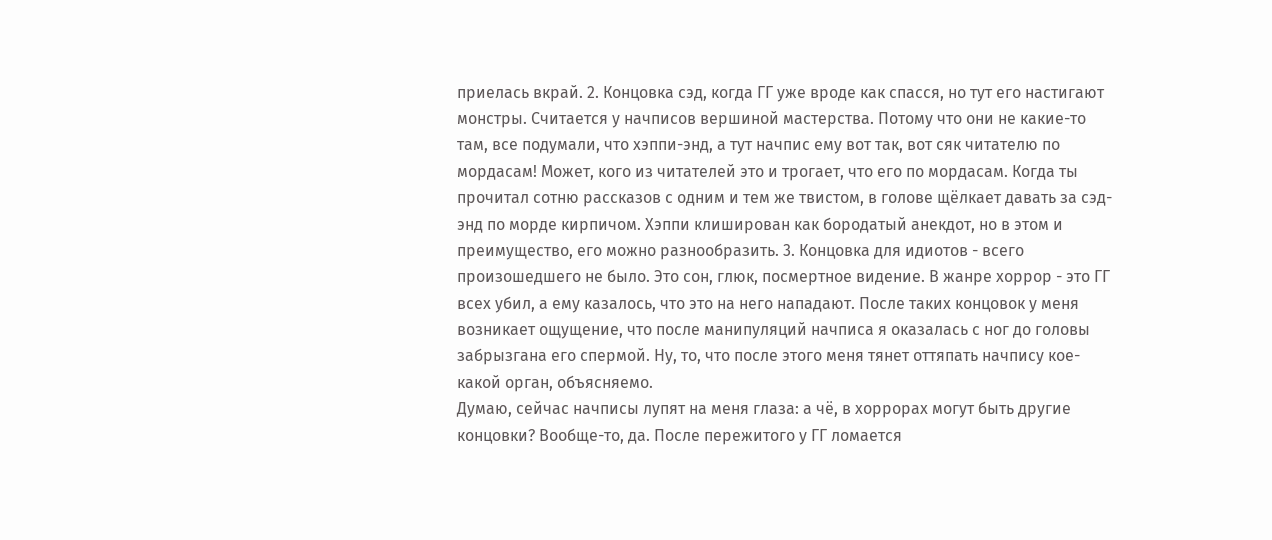приелась вкрай. 2. Концовка сэд, когда ГГ уже вроде как спасся, но тут его настигают монстры. Считается у начписов вершиной мастерства. Потому что они не какие-то там, все подумали, что хэппи-энд, а тут начпис ему вот так, вот сяк читателю по мордасам! Может, кого из читателей это и трогает, что его по мордасам. Когда ты прочитал сотню рассказов с одним и тем же твистом, в голове щёлкает давать за сэд-энд по морде кирпичом. Хэппи клиширован как бородатый анекдот, но в этом и преимущество, его можно разнообразить. 3. Концовка для идиотов - всего произошедшего не было. Это сон, глюк, посмертное видение. В жанре хоррор - это ГГ всех убил, а ему казалось, что это на него нападают. После таких концовок у меня возникает ощущение, что после манипуляций начписа я оказалась с ног до головы забрызгана его спермой. Ну, то, что после этого меня тянет оттяпать начпису кое-какой орган, объясняемо.
Думаю, сейчас начписы лупят на меня глаза: а чё, в хоррорах могут быть другие концовки? Вообще-то, да. После пережитого у ГГ ломается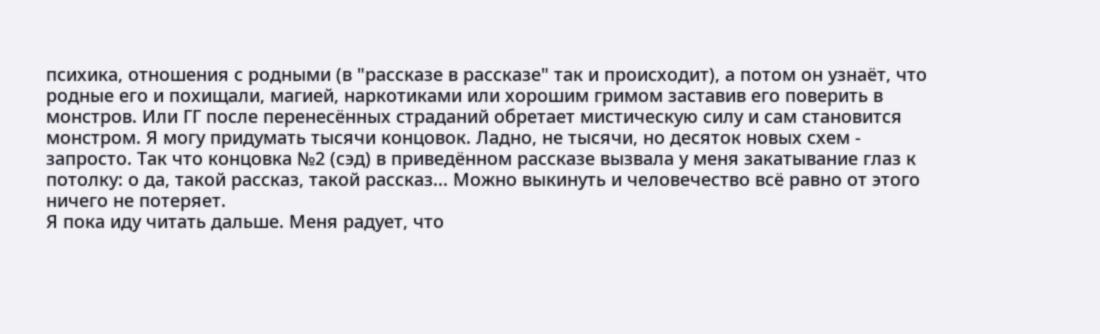психика, отношения с родными (в "рассказе в рассказе" так и происходит), а потом он узнаёт, что родные его и похищали, магией, наркотиками или хорошим гримом заставив его поверить в монстров. Или ГГ после перенесённых страданий обретает мистическую силу и сам становится монстром. Я могу придумать тысячи концовок. Ладно, не тысячи, но десяток новых схем - запросто. Так что концовка №2 (сэд) в приведённом рассказе вызвала у меня закатывание глаз к потолку: о да, такой рассказ, такой рассказ... Можно выкинуть и человечество всё равно от этого ничего не потеряет.
Я пока иду читать дальше. Меня радует, что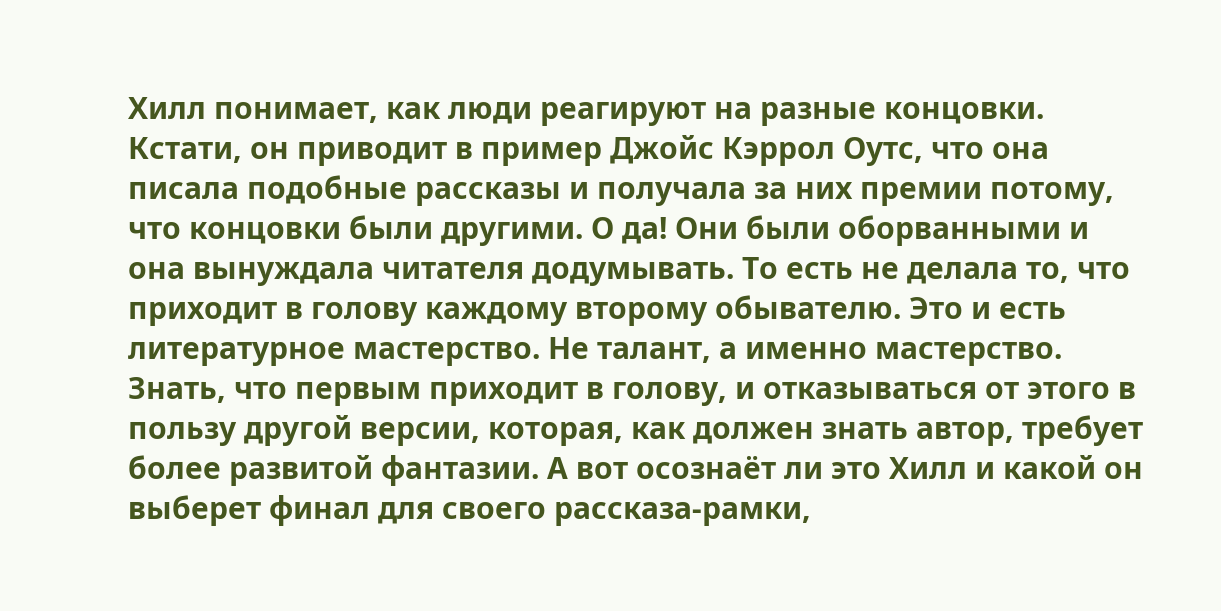Хилл понимает, как люди реагируют на разные концовки. Кстати, он приводит в пример Джойс Кэррол Оутс, что она писала подобные рассказы и получала за них премии потому, что концовки были другими. О да! Они были оборванными и она вынуждала читателя додумывать. То есть не делала то, что приходит в голову каждому второму обывателю. Это и есть литературное мастерство. Не талант, а именно мастерство. Знать, что первым приходит в голову, и отказываться от этого в пользу другой версии, которая, как должен знать автор, требует более развитой фантазии. А вот осознаёт ли это Хилл и какой он выберет финал для своего рассказа-рамки,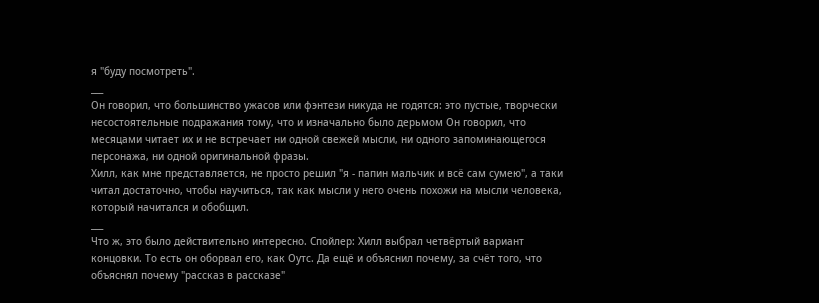я "буду посмотреть".
___
Он говорил, что большинство ужасов или фэнтези никуда не годятся: это пустые, творчески несостоятельные подражания тому, что и изначально было дерьмом Он говорил, что месяцами читает их и не встречает ни одной свежей мысли, ни одного запоминающегося персонажа, ни одной оригинальной фразы.
Хилл, как мне представляется, не просто решил "я - папин мальчик и всё сам сумею", а таки читал достаточно, чтобы научиться, так как мысли у него очень похожи на мысли человека, который начитался и обобщил.
___
Что ж, это было действительно интересно. Спойлер: Хилл выбрал четвёртый вариант концовки. То есть он оборвал его, как Оутс. Да ещё и объяснил почему, за счёт того, что объяснял почему "рассказ в рассказе"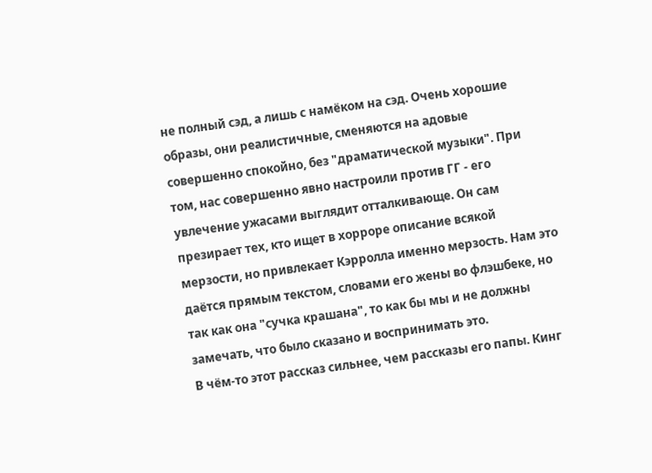не полный сэд, а лишь с намёком на сэд. Очень хорошие образы, они реалистичные, сменяются на адовые совершенно спокойно, без "драматической музыки". При том, нас совершенно явно настроили против ГГ - его увлечение ужасами выглядит отталкивающе. Он сам презирает тех, кто ищет в хорроре описание всякой мерзости, но привлекает Кэрролла именно мерзость. Нам это даётся прямым текстом, словами его жены во флэшбеке, но так как она "сучка крашана", то как бы мы и не должны замечать, что было сказано и воспринимать это.
В чём-то этот рассказ сильнее, чем рассказы его папы. Кинг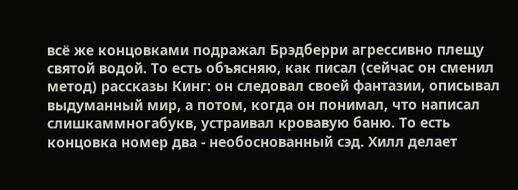всё же концовками подражал Брэдберри агрессивно плещу святой водой. То есть объясняю, как писал (сейчас он сменил метод) рассказы Кинг: он следовал своей фантазии, описывал выдуманный мир, а потом, когда он понимал, что написал слишкаммногабукв, устраивал кровавую баню. То есть концовка номер два - необоснованный сэд. Хилл делает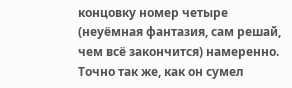концовку номер четыре (неуёмная фантазия, сам решай, чем всё закончится) намеренно. Точно так же, как он сумел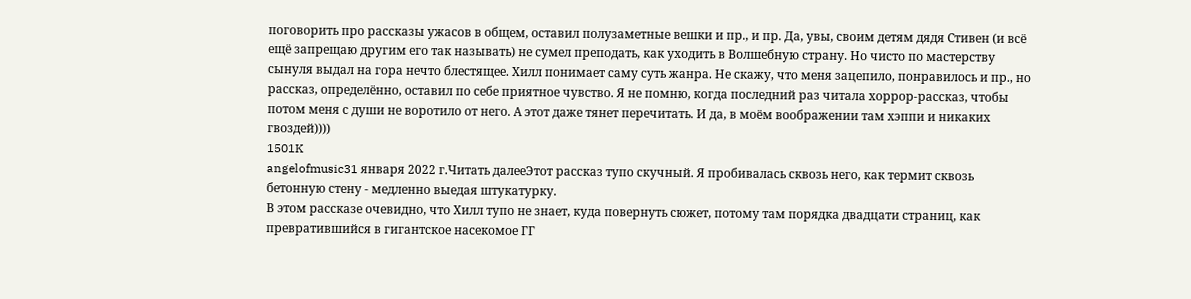поговорить про рассказы ужасов в общем, оставил полузаметные вешки и пр., и пр. Да, увы, своим детям дядя Стивен (и всё ещё запрещаю другим его так называть) не сумел преподать, как уходить в Волшебную страну. Но чисто по мастерству сынуля выдал на гора нечто блестящее. Хилл понимает саму суть жанра. Не скажу, что меня зацепило, понравилось и пр., но рассказ, определённо, оставил по себе приятное чувство. Я не помню, когда последний раз читала хоррор-рассказ, чтобы потом меня с души не воротило от него. А этот даже тянет перечитать. И да, в моём воображении там хэппи и никаких гвоздей))))
1501K
angelofmusic31 января 2022 г.Читать далееЭтот рассказ тупо скучный. Я пробивалась сквозь него, как термит сквозь бетонную стену - медленно выедая штукатурку.
В этом рассказе очевидно, что Хилл тупо не знает, куда повернуть сюжет, потому там порядка двадцати страниц, как превратившийся в гигантское насекомое ГГ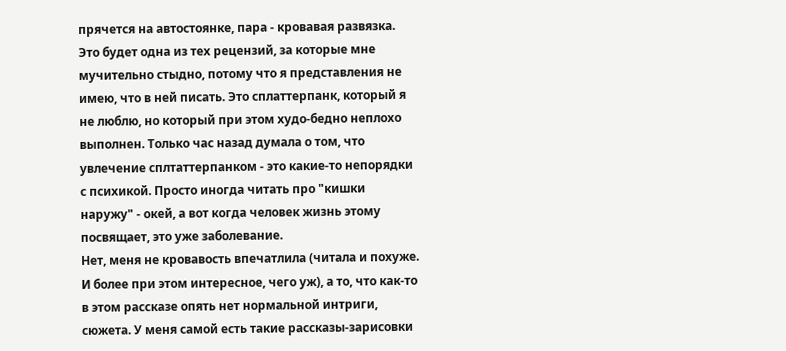прячется на автостоянке, пара - кровавая развязка.
Это будет одна из тех рецензий, за которые мне мучительно стыдно, потому что я представления не имею, что в ней писать. Это сплаттерпанк, который я не люблю, но который при этом худо-бедно неплохо выполнен. Только час назад думала о том, что увлечение сплтаттерпанком - это какие-то непорядки с психикой. Просто иногда читать про "кишки наружу" - окей, а вот когда человек жизнь этому посвящает, это уже заболевание.
Нет, меня не кровавость впечатлила (читала и похуже. И более при этом интересное, чего уж), а то, что как-то в этом рассказе опять нет нормальной интриги, сюжета. У меня самой есть такие рассказы-зарисовки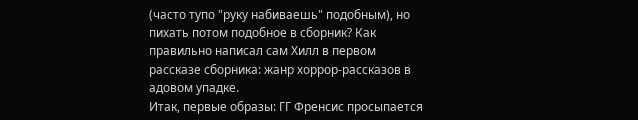(часто тупо "руку набиваешь" подобным), но пихать потом подобное в сборник? Как правильно написал сам Хилл в первом рассказе сборника: жанр хоррор-рассказов в адовом упадке.
Итак, первые образы: ГГ Френсис просыпается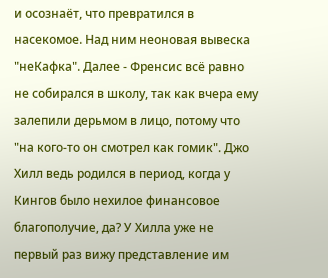и осознаёт, что превратился в насекомое. Над ним неоновая вывеска "неКафка". Далее - Френсис всё равно не собирался в школу, так как вчера ему залепили дерьмом в лицо, потому что "на кого-то он смотрел как гомик". Джо Хилл ведь родился в период, когда у Кингов было нехилое финансовое благополучие, да? У Хилла уже не первый раз вижу представление им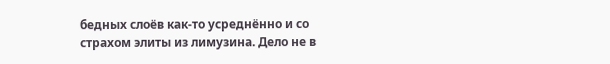бедных слоёв как-то усреднённо и со страхом элиты из лимузина. Дело не в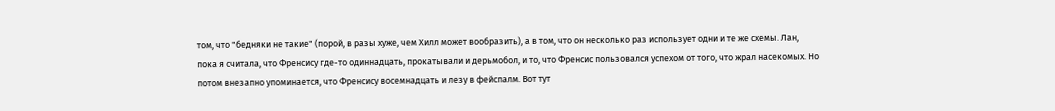том, что "бедняки не такие" (порой, в разы хуже, чем Хилл может вообразить), а в том, что он несколько раз использует одни и те же схемы. Лан, пока я считала, что Френсису где-то одиннадцать, прокатывали и дерьмобол, и то, что Френсис пользовался успехом от того, что жрал насекомых. Но потом внезапно упоминается, что Френсису восемнадцать и лезу в фейспалм. Вот тут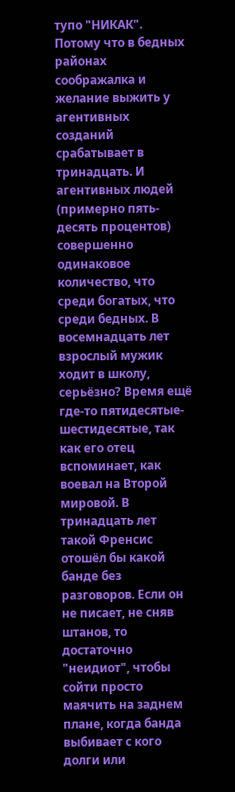тупо "НИКАК". Потому что в бедных районах соображалка и желание выжить у агентивных созданий срабатывает в тринадцать. И агентивных людей (примерно пять-десять процентов) совершенно одинаковое количество, что среди богатых, что среди бедных. В восемнадцать лет взрослый мужик ходит в школу, серьёзно? Время ещё где-то пятидесятые-шестидесятые, так как его отец вспоминает, как воевал на Второй мировой. В тринадцать лет такой Френсис отошёл бы какой банде без разговоров. Если он не писает, не сняв штанов, то достаточно "неидиот", чтобы сойти просто маячить на заднем плане, когда банда выбивает с кого долги или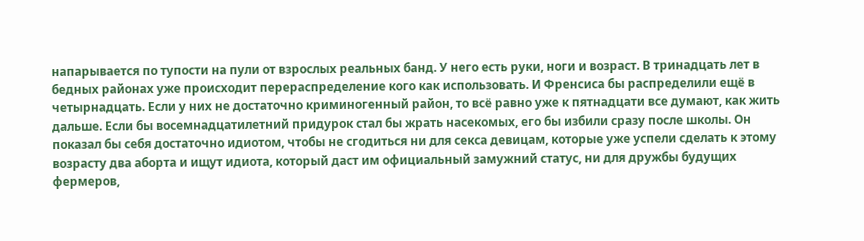напарывается по тупости на пули от взрослых реальных банд. У него есть руки, ноги и возраст. В тринадцать лет в бедных районах уже происходит перераспределение кого как использовать. И Френсиса бы распределили ещё в четырнадцать. Если у них не достаточно криминогенный район, то всё равно уже к пятнадцати все думают, как жить дальше. Если бы восемнадцатилетний придурок стал бы жрать насекомых, его бы избили сразу после школы. Он показал бы себя достаточно идиотом, чтобы не сгодиться ни для секса девицам, которые уже успели сделать к этому возрасту два аборта и ищут идиота, который даст им официальный замужний статус, ни для дружбы будущих фермеров,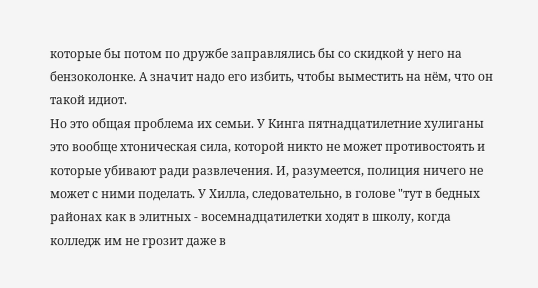которые бы потом по дружбе заправлялись бы со скидкой у него на бензоколонке. А значит надо его избить, чтобы выместить на нём, что он такой идиот.
Но это общая проблема их семьи. У Кинга пятнадцатилетние хулиганы это вообще хтоническая сила, которой никто не может противостоять и которые убивают ради развлечения. И, разумеется, полиция ничего не может с ними поделать. У Хилла, следовательно, в голове "тут в бедных районах как в элитных - восемнадцатилетки ходят в школу, когда колледж им не грозит даже в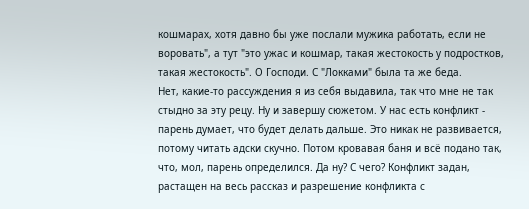кошмарах, хотя давно бы уже послали мужика работать, если не воровать", а тут "это ужас и кошмар, такая жестокость у подростков, такая жестокость". О Господи. С "Локками" была та же беда.
Нет, какие-то рассуждения я из себя выдавила, так что мне не так стыдно за эту рецу. Ну и завершу сюжетом. У нас есть конфликт - парень думает, что будет делать дальше. Это никак не развивается, потому читать адски скучно. Потом кровавая баня и всё подано так, что, мол, парень определился. Да ну? С чего? Конфликт задан, растащен на весь рассказ и разрешение конфликта с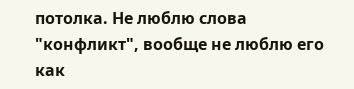потолка. Не люблю слова "конфликт", вообще не люблю его как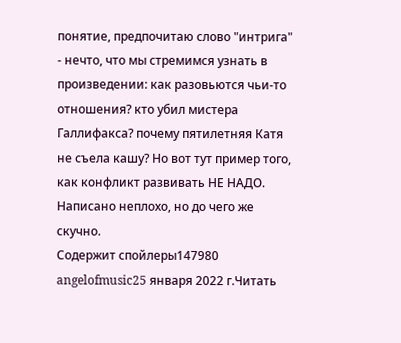понятие, предпочитаю слово "интрига" - нечто, что мы стремимся узнать в произведении: как разовьются чьи-то отношения? кто убил мистера Галлифакса? почему пятилетняя Катя не съела кашу? Но вот тут пример того, как конфликт развивать НЕ НАДО.
Написано неплохо, но до чего же скучно.
Содержит спойлеры147980
angelofmusic25 января 2022 г.Читать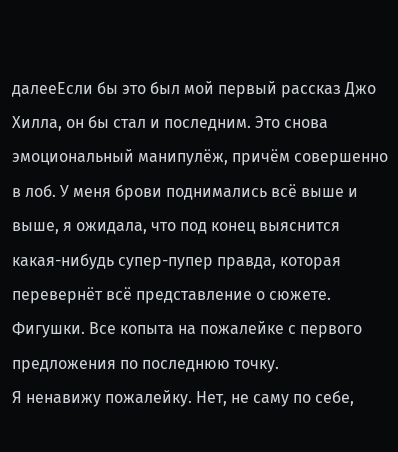далееЕсли бы это был мой первый рассказ Джо Хилла, он бы стал и последним. Это снова эмоциональный манипулёж, причём совершенно в лоб. У меня брови поднимались всё выше и выше, я ожидала, что под конец выяснится какая-нибудь супер-пупер правда, которая перевернёт всё представление о сюжете. Фигушки. Все копыта на пожалейке с первого предложения по последнюю точку.
Я ненавижу пожалейку. Нет, не саму по себе,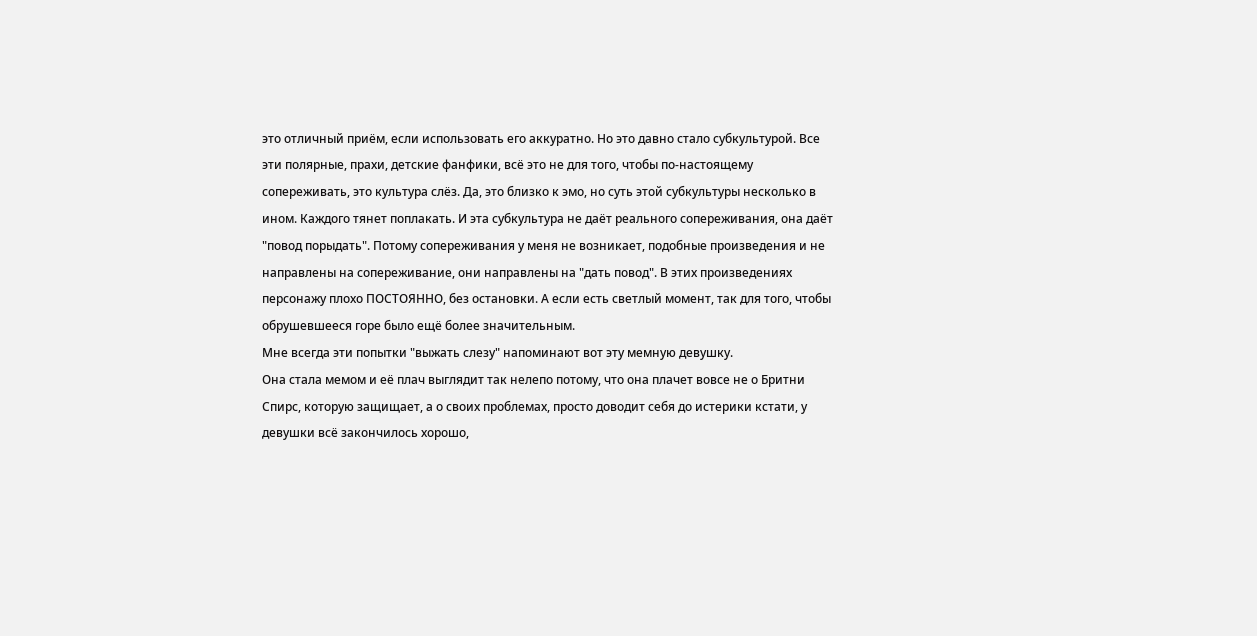это отличный приём, если использовать его аккуратно. Но это давно стало субкультурой. Все эти полярные, прахи, детские фанфики, всё это не для того, чтобы по-настоящему сопереживать, это культура слёз. Да, это близко к эмо, но суть этой субкультуры несколько в ином. Каждого тянет поплакать. И эта субкультура не даёт реального сопереживания, она даёт "повод порыдать". Потому сопереживания у меня не возникает, подобные произведения и не направлены на сопереживание, они направлены на "дать повод". В этих произведениях персонажу плохо ПОСТОЯННО, без остановки. А если есть светлый момент, так для того, чтобы обрушевшееся горе было ещё более значительным.
Мне всегда эти попытки "выжать слезу" напоминают вот эту мемную девушку.
Она стала мемом и её плач выглядит так нелепо потому, что она плачет вовсе не о Бритни Спирс, которую защищает, а о своих проблемах, просто доводит себя до истерики кстати, у девушки всё закончилось хорошо,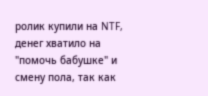ролик купили на NTF, денег хватило на "помочь бабушке" и смену пола, так как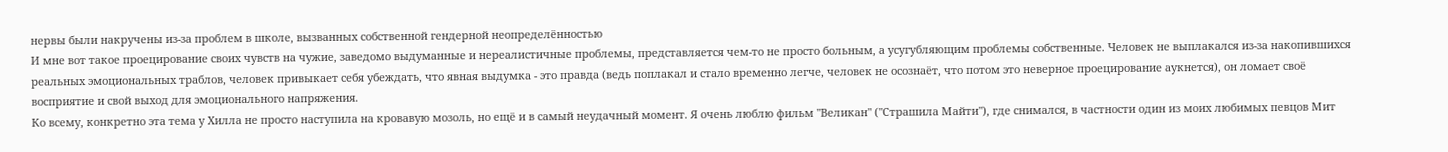нервы были накручены из-за проблем в школе, вызванных собственной гендерной неопределённостью
И мне вот такое проецирование своих чувств на чужие, заведомо выдуманные и нереалистичные проблемы, представляется чем-то не просто больным, а усугубляющим проблемы собственные. Человек не выплакался из-за накопившихся реальных эмоциональных траблов, человек привыкает себя убеждать, что явная выдумка - это правда (ведь поплакал и стало временно легче, человек не осознаёт, что потом это неверное проецирование аукнется), он ломает своё восприятие и свой выход для эмоционального напряжения.
Ко всему, конкретно эта тема у Хилла не просто наступила на кровавую мозоль, но ещё и в самый неудачный момент. Я очень люблю фильм "Великан" ("Страшила Майти"), где снимался, в частности один из моих любимых певцов Мит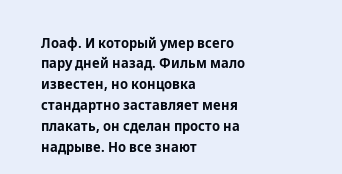Лоаф. И который умер всего пару дней назад. Фильм мало известен, но концовка стандартно заставляет меня плакать, он сделан просто на надрыве. Но все знают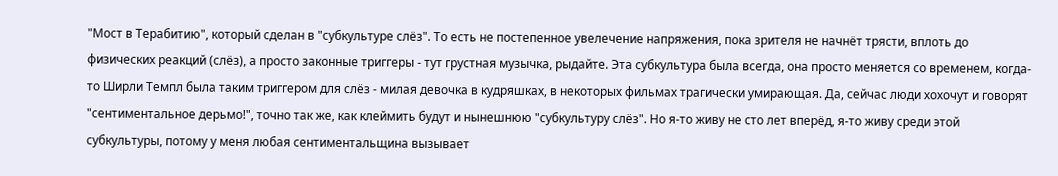"Мост в Терабитию", который сделан в "субкультуре слёз". То есть не постепенное увелечение напряжения, пока зрителя не начнёт трясти, вплоть до физических реакций (слёз), а просто законные триггеры - тут грустная музычка, рыдайте. Эта субкультура была всегда, она просто меняется со временем, когда-то Ширли Темпл была таким триггером для слёз - милая девочка в кудряшках, в некоторых фильмах трагически умирающая. Да, сейчас люди хохочут и говорят "сентиментальное дерьмо!", точно так же, как клеймить будут и нынешнюю "субкультуру слёз". Но я-то живу не сто лет вперёд, я-то живу среди этой субкультуры, потому у меня любая сентиментальщина вызывает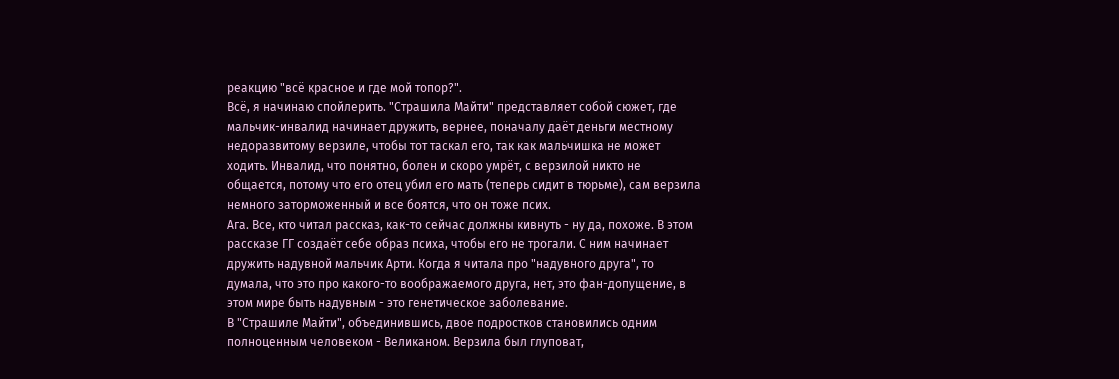реакцию "всё красное и где мой топор?".
Всё, я начинаю спойлерить. "Страшила Майти" представляет собой сюжет, где мальчик-инвалид начинает дружить, вернее, поначалу даёт деньги местному недоразвитому верзиле, чтобы тот таскал его, так как мальчишка не может ходить. Инвалид, что понятно, болен и скоро умрёт, с верзилой никто не общается, потому что его отец убил его мать (теперь сидит в тюрьме), сам верзила немного заторможенный и все боятся, что он тоже псих.
Ага. Все, кто читал рассказ, как-то сейчас должны кивнуть - ну да, похоже. В этом рассказе ГГ создаёт себе образ психа, чтобы его не трогали. С ним начинает дружить надувной мальчик Арти. Когда я читала про "надувного друга", то думала, что это про какого-то воображаемого друга, нет, это фан-допущение, в этом мире быть надувным - это генетическое заболевание.
В "Страшиле Майти", объединившись, двое подростков становились одним полноценным человеком - Великаном. Верзила был глуповат,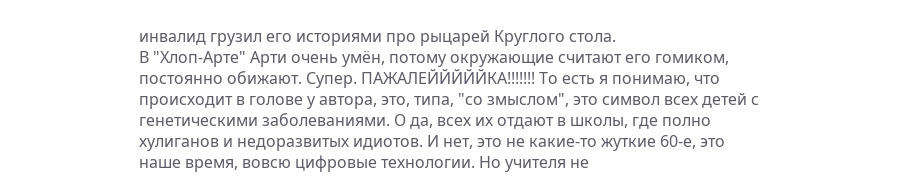инвалид грузил его историями про рыцарей Круглого стола.
В "Хлоп-Арте" Арти очень умён, потому окружающие считают его гомиком, постоянно обижают. Супер. ПАЖАЛЕЙЙЙЙЙКА!!!!!!! То есть я понимаю, что происходит в голове у автора, это, типа, "со змыслом", это символ всех детей с генетическими заболеваниями. О да, всех их отдают в школы, где полно хулиганов и недоразвитых идиотов. И нет, это не какие-то жуткие 60-е, это наше время, вовсю цифровые технологии. Но учителя не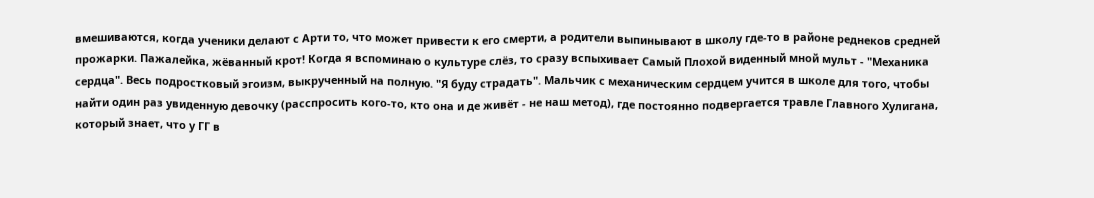вмешиваются, когда ученики делают с Арти то, что может привести к его смерти, а родители выпинывают в школу где-то в районе реднеков средней прожарки. Пажалейка, жёванный крот! Когда я вспоминаю о культуре слёз, то сразу вспыхивает Самый Плохой виденный мной мульт - "Механика сердца". Весь подростковый эгоизм, выкрученный на полную. "Я буду страдать". Мальчик с механическим сердцем учится в школе для того, чтобы найти один раз увиденную девочку (расспросить кого-то, кто она и де живёт - не наш метод), где постоянно подвергается травле Главного Хулигана, который знает, что у ГГ в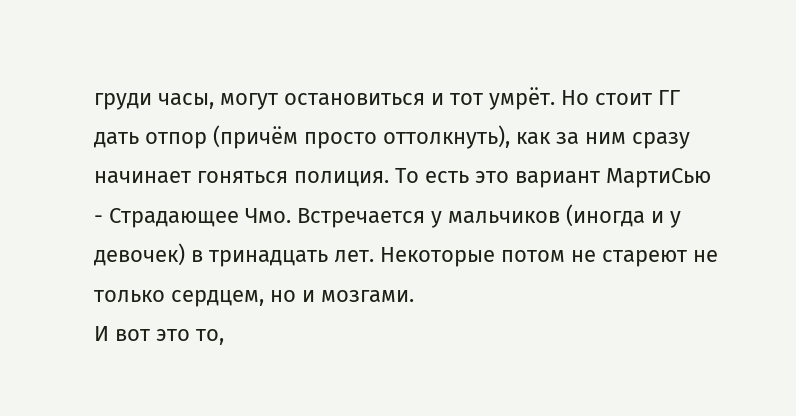груди часы, могут остановиться и тот умрёт. Но стоит ГГ дать отпор (причём просто оттолкнуть), как за ним сразу начинает гоняться полиция. То есть это вариант МартиСью - Страдающее Чмо. Встречается у мальчиков (иногда и у девочек) в тринадцать лет. Некоторые потом не стареют не только сердцем, но и мозгами.
И вот это то,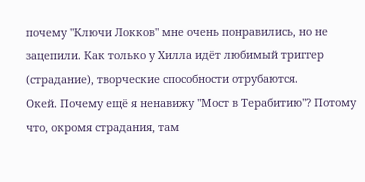почему "Ключи Локков" мне очень понравились, но не зацепили. Как только у Хилла идёт любимый триггер (страдание), творческие способности отрубаются.
Окей. Почему ещё я ненавижу "Мост в Терабитию"? Потому что, окромя страдания, там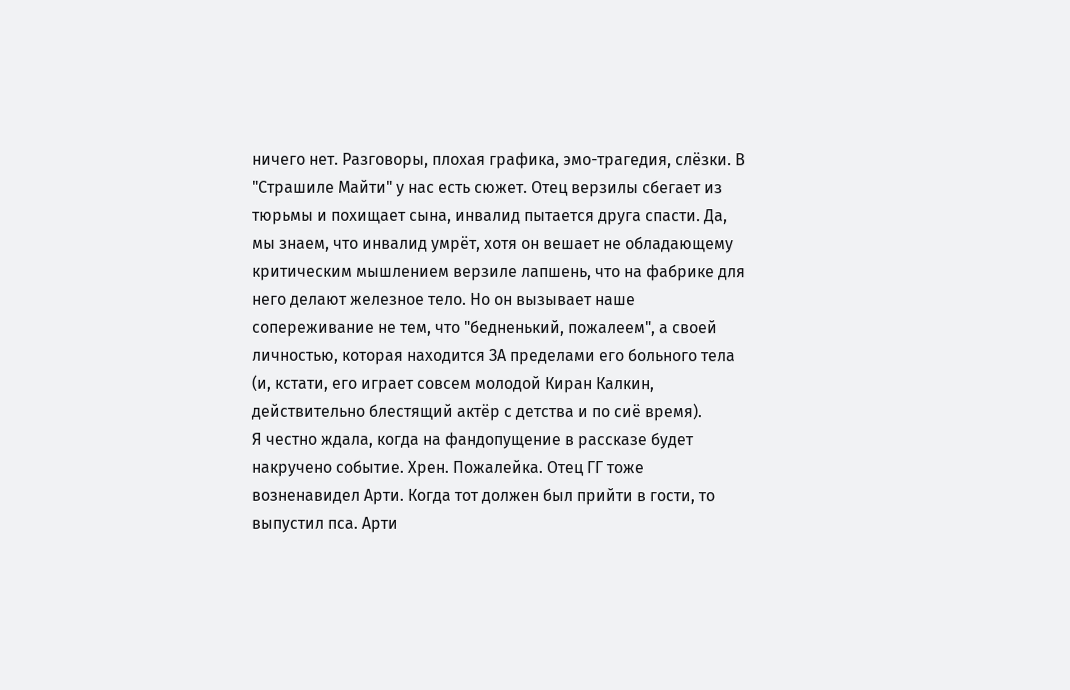ничего нет. Разговоры, плохая графика, эмо-трагедия, слёзки. В "Страшиле Майти" у нас есть сюжет. Отец верзилы сбегает из тюрьмы и похищает сына, инвалид пытается друга спасти. Да, мы знаем, что инвалид умрёт, хотя он вешает не обладающему критическим мышлением верзиле лапшень, что на фабрике для него делают железное тело. Но он вызывает наше сопереживание не тем, что "бедненький, пожалеем", а своей личностью, которая находится ЗА пределами его больного тела (и, кстати, его играет совсем молодой Киран Калкин, действительно блестящий актёр с детства и по сиё время).
Я честно ждала, когда на фандопущение в рассказе будет накручено событие. Хрен. Пожалейка. Отец ГГ тоже возненавидел Арти. Когда тот должен был прийти в гости, то выпустил пса. Арти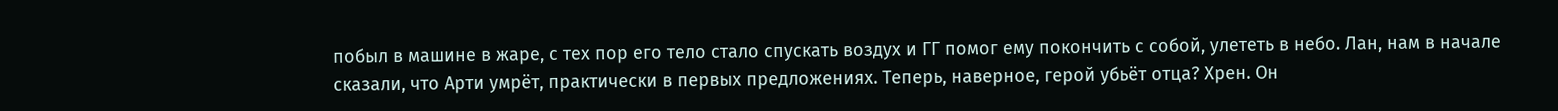побыл в машине в жаре, с тех пор его тело стало спускать воздух и ГГ помог ему покончить с собой, улететь в небо. Лан, нам в начале сказали, что Арти умрёт, практически в первых предложениях. Теперь, наверное, герой убьёт отца? Хрен. Он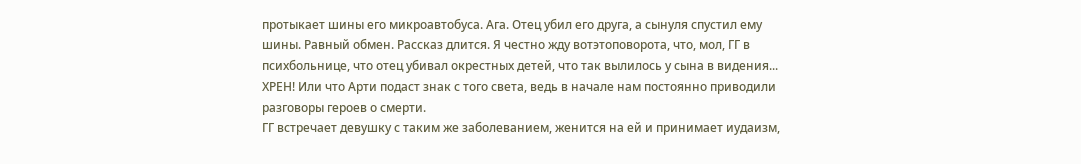протыкает шины его микроавтобуса. Ага. Отец убил его друга, а сынуля спустил ему шины. Равный обмен. Рассказ длится. Я честно жду вотэтоповорота, что, мол, ГГ в психбольнице, что отец убивал окрестных детей, что так вылилось у сына в видения... ХРЕН! Или что Арти подаст знак с того света, ведь в начале нам постоянно приводили разговоры героев о смерти.
ГГ встречает девушку с таким же заболеванием, женится на ей и принимает иудаизм,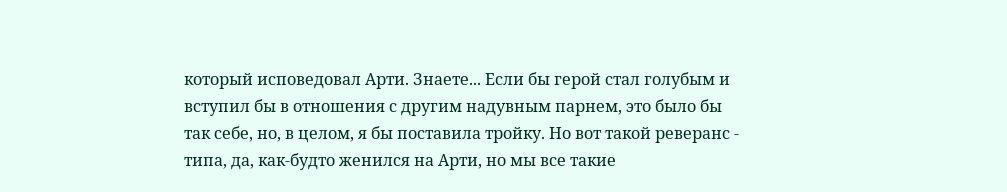который исповедовал Арти. Знаете... Если бы герой стал голубым и вступил бы в отношения с другим надувным парнем, это было бы так себе, но, в целом, я бы поставила тройку. Но вот такой реверанс - типа, да, как-будто женился на Арти, но мы все такие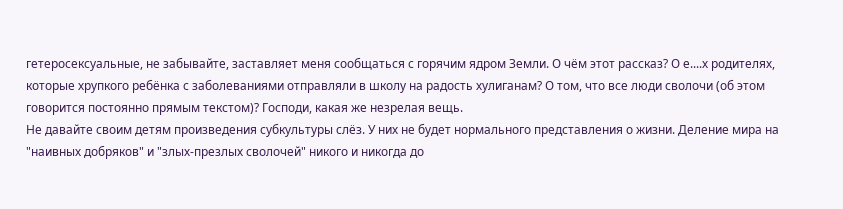гетеросексуальные, не забывайте, заставляет меня сообщаться с горячим ядром Земли. О чём этот рассказ? О е....х родителях, которые хрупкого ребёнка с заболеваниями отправляли в школу на радость хулиганам? О том, что все люди сволочи (об этом говорится постоянно прямым текстом)? Господи, какая же незрелая вещь.
Не давайте своим детям произведения субкультуры слёз. У них не будет нормального представления о жизни. Деление мира на "наивных добряков" и "злых-презлых сволочей" никого и никогда до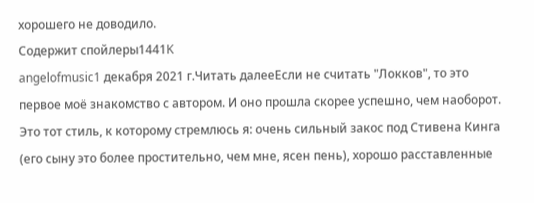хорошего не доводило.
Содержит спойлеры1441K
angelofmusic1 декабря 2021 г.Читать далееЕсли не считать "Локков", то это первое моё знакомство с автором. И оно прошла скорее успешно, чем наоборот. Это тот стиль, к которому стремлюсь я: очень сильный закос под Стивена Кинга (его сыну это более простительно, чем мне, ясен пень), хорошо расставленные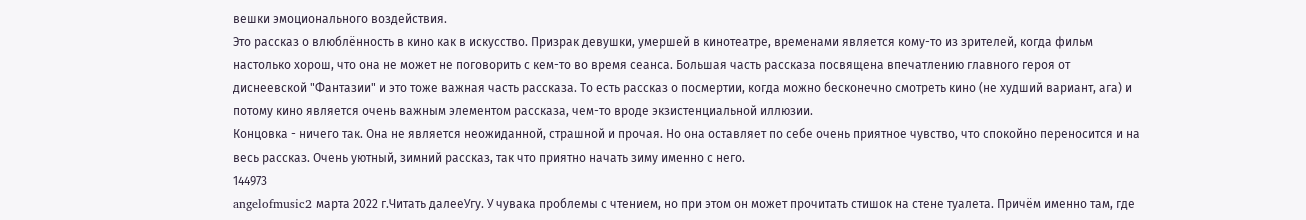вешки эмоционального воздействия.
Это рассказ о влюблённость в кино как в искусство. Призрак девушки, умершей в кинотеатре, временами является кому-то из зрителей, когда фильм настолько хорош, что она не может не поговорить с кем-то во время сеанса. Большая часть рассказа посвящена впечатлению главного героя от диснеевской "Фантазии" и это тоже важная часть рассказа. То есть рассказ о посмертии, когда можно бесконечно смотреть кино (не худший вариант, ага) и потому кино является очень важным элементом рассказа, чем-то вроде экзистенциальной иллюзии.
Концовка - ничего так. Она не является неожиданной, страшной и прочая. Но она оставляет по себе очень приятное чувство, что спокойно переносится и на весь рассказ. Очень уютный, зимний рассказ, так что приятно начать зиму именно с него.
144973
angelofmusic2 марта 2022 г.Читать далееУгу. У чувака проблемы с чтением, но при этом он может прочитать стишок на стене туалета. Причём именно там, где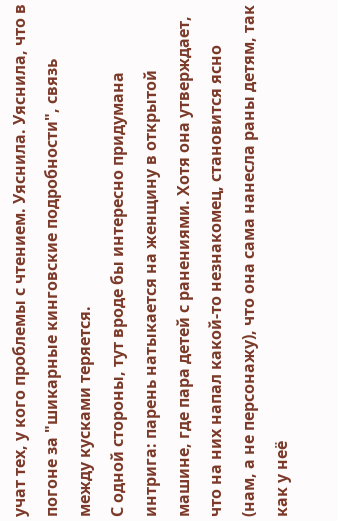учат тех, у кого проблемы с чтением. Уяснила. Уяснила, что в погоне за "шикарные кинговские подробности", связь между кусками теряется.
С одной стороны, тут вроде бы интересно придумана интрига: парень натыкается на женщину в открытой машине, где пара детей с ранениями. Хотя она утверждает, что на них напал какой-то незнакомец, становится ясно (нам, а не персонажу), что она сама нанесла раны детям, так как у неё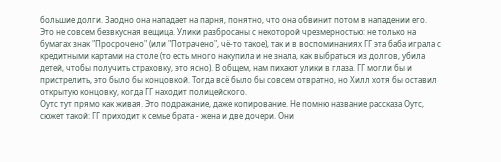большие долги. Заодно она нападает на парня, понятно, что она обвинит потом в нападении его.
Это не совсем безвкусная вещица. Улики разбросаны с некоторой чрезмерностью: не только на бумагах знак "Просрочено" (или "Потрачено", чё-то такое), так и в воспоминаниях ГГ эта баба играла с кредитными картами на столе (то есть много накупила и не знала, как выбраться из долгов, убила детей, чтобы получить страховку, это ясно). В общем, нам пихают улики в глаза. ГГ могли бы и пристрелить, это было бы концовкой. Тогда всё было бы совсем отвратно, но Хилл хотя бы оставил открытую концовку, когда ГГ находит полицейского.
Оутс тут прямо как живая. Это подражание, даже копирование. Не помню название рассказа Оутс, сюжет такой: ГГ приходит к семье брата - жена и две дочери. Они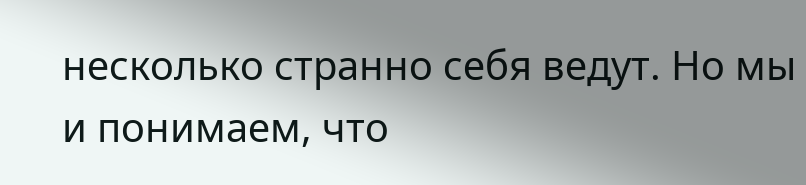несколько странно себя ведут. Но мы и понимаем, что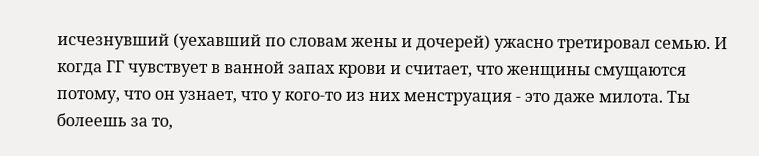исчезнувший (уехавший по словам жены и дочерей) ужасно третировал семью. И когда ГГ чувствует в ванной запах крови и считает, что женщины смущаются потому, что он узнает, что у кого-то из них менструация - это даже милота. Ты болеешь за то,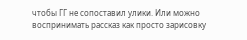чтобы ГГ не сопоставил улики. Или можно воспринимать рассказ как просто зарисовку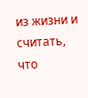из жизни и считать, что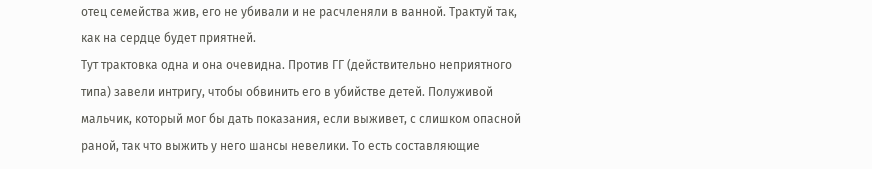отец семейства жив, его не убивали и не расчленяли в ванной. Трактуй так, как на сердце будет приятней.
Тут трактовка одна и она очевидна. Против ГГ (действительно неприятного типа) завели интригу, чтобы обвинить его в убийстве детей. Полуживой мальчик, который мог бы дать показания, если выживет, с слишком опасной раной, так что выжить у него шансы невелики. То есть составляющие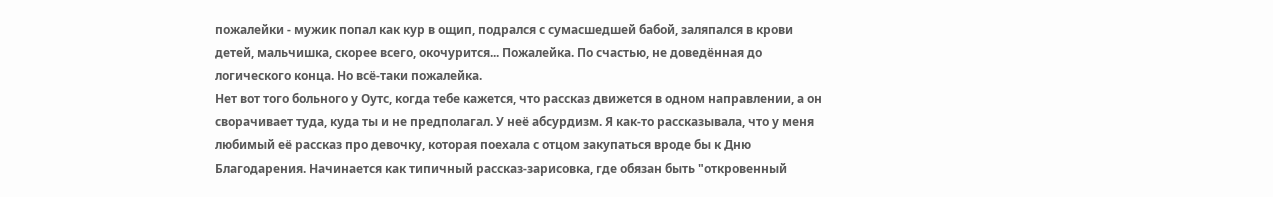пожалейки - мужик попал как кур в ощип, подрался с сумасшедшей бабой, заляпался в крови детей, мальчишка, скорее всего, окочурится... Пожалейка. По счастью, не доведённая до логического конца. Но всё-таки пожалейка.
Нет вот того больного у Оутс, когда тебе кажется, что рассказ движется в одном направлении, а он сворачивает туда, куда ты и не предполагал. У неё абсурдизм. Я как-то рассказывала, что у меня любимый её рассказ про девочку, которая поехала с отцом закупаться вроде бы к Дню Благодарения. Начинается как типичный рассказ-зарисовка, где обязан быть "откровенный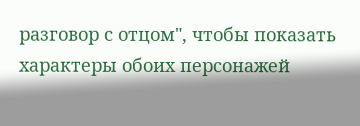разговор с отцом", чтобы показать характеры обоих персонажей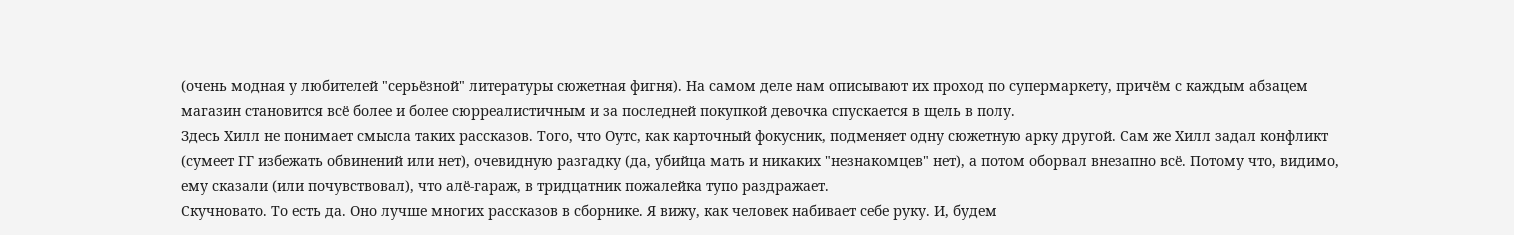(очень модная у любителей "серьёзной" литературы сюжетная фигня). На самом деле нам описывают их проход по супермаркету, причём с каждым абзацем магазин становится всё более и более сюрреалистичным и за последней покупкой девочка спускается в щель в полу.
Здесь Хилл не понимает смысла таких рассказов. Того, что Оутс, как карточный фокусник, подменяет одну сюжетную арку другой. Сам же Хилл задал конфликт (сумеет ГГ избежать обвинений или нет), очевидную разгадку (да, убийца мать и никаких "незнакомцев" нет), а потом оборвал внезапно всё. Потому что, видимо, ему сказали (или почувствовал), что алё-гараж, в тридцатник пожалейка тупо раздражает.
Скучновато. То есть да. Оно лучше многих рассказов в сборнике. Я вижу, как человек набивает себе руку. И, будем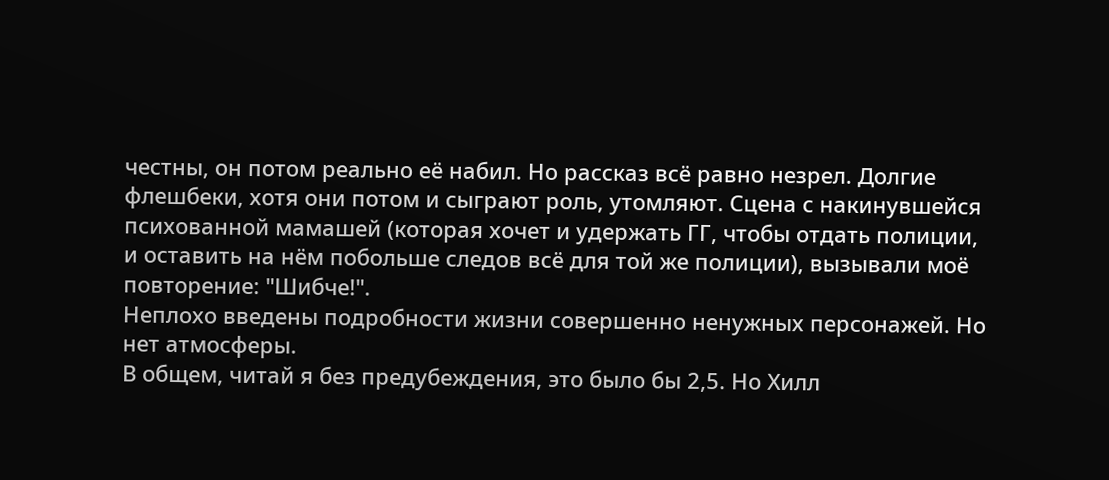честны, он потом реально её набил. Но рассказ всё равно незрел. Долгие флешбеки, хотя они потом и сыграют роль, утомляют. Сцена с накинувшейся психованной мамашей (которая хочет и удержать ГГ, чтобы отдать полиции, и оставить на нём побольше следов всё для той же полиции), вызывали моё повторение: "Шибче!".
Неплохо введены подробности жизни совершенно ненужных персонажей. Но нет атмосферы.
В общем, читай я без предубеждения, это было бы 2,5. Но Хилл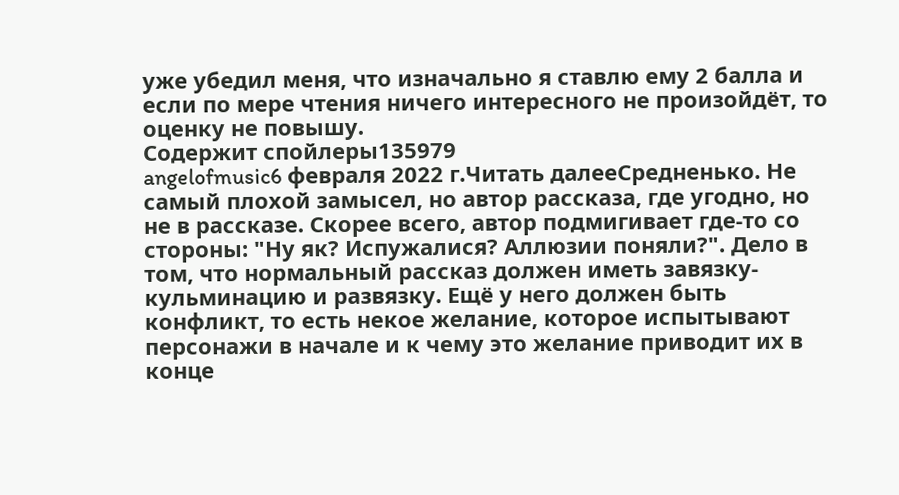уже убедил меня, что изначально я ставлю ему 2 балла и если по мере чтения ничего интересного не произойдёт, то оценку не повышу.
Содержит спойлеры135979
angelofmusic6 февраля 2022 г.Читать далееСредненько. Не самый плохой замысел, но автор рассказа, где угодно, но не в рассказе. Скорее всего, автор подмигивает где-то со стороны: "Ну як? Испужалися? Аллюзии поняли?". Дело в том, что нормальный рассказ должен иметь завязку-кульминацию и развязку. Ещё у него должен быть конфликт, то есть некое желание, которое испытывают персонажи в начале и к чему это желание приводит их в конце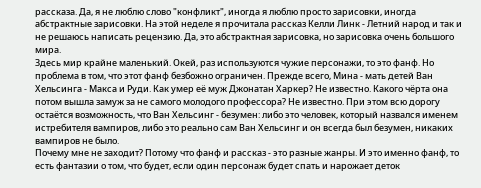рассказа. Да, я не люблю слово "конфликт", иногда я люблю просто зарисовки, иногда абстрактные зарисовки. На этой неделе я прочитала рассказ Келли Линк - Летний народ и так и не решаюсь написать рецензию. Да, это абстрактная зарисовка, но зарисовка очень большого мира.
Здесь мир крайне маленький. Окей, раз используются чужие персонажи, то это фанф. Но проблема в том, что этот фанф безбожно ограничен. Прежде всего, Мина - мать детей Ван Хельсинга - Макса и Руди. Как умер её муж Джонатан Харкер? Не известно. Какого чёрта она потом вышла замуж за не самого молодого профессора? Не известно. При этом всю дорогу остаётся возможность, что Ван Хельсинг - безумен: либо это человек, который назвался именем истребителя вампиров, либо это реально сам Ван Хельсинг и он всегда был безумен, никаких вампиров не было.
Почему мне не заходит? Потому что фанф и рассказ - это разные жанры. И это именно фанф, то есть фантазии о том, что будет, если один персонаж будет спать и нарожает деток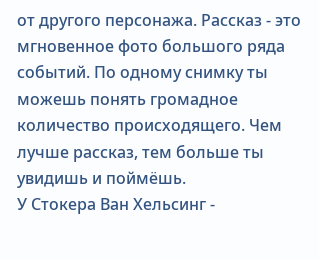от другого персонажа. Рассказ - это мгновенное фото большого ряда событий. По одному снимку ты можешь понять громадное количество происходящего. Чем лучше рассказ, тем больше ты увидишь и поймёшь.
У Стокера Ван Хельсинг -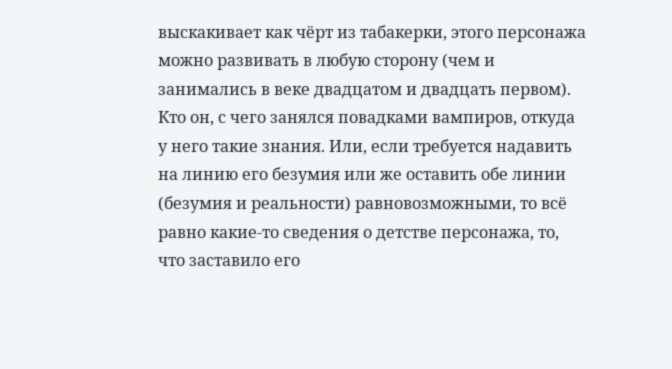выскакивает как чёрт из табакерки, этого персонажа можно развивать в любую сторону (чем и занимались в веке двадцатом и двадцать первом). Кто он, с чего занялся повадками вампиров, откуда у него такие знания. Или, если требуется надавить на линию его безумия или же оставить обе линии (безумия и реальности) равновозможными, то всё равно какие-то сведения о детстве персонажа, то, что заставило его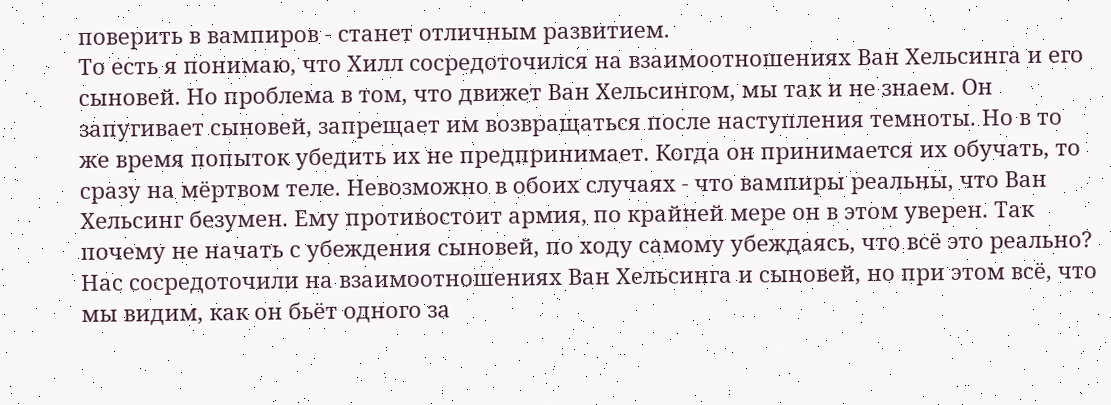поверить в вампиров - станет отличным развитием.
То есть я понимаю, что Хилл сосредоточился на взаимоотношениях Ван Хельсинга и его сыновей. Но проблема в том, что движет Ван Хельсингом, мы так и не знаем. Он запугивает сыновей, запрещает им возвращаться после наступления темноты. Но в то же время попыток убедить их не предпринимает. Когда он принимается их обучать, то сразу на мёртвом теле. Невозможно в обоих случаях - что вампиры реальны, что Ван Хельсинг безумен. Ему противостоит армия, по крайней мере он в этом уверен. Так почему не начать с убеждения сыновей, по ходу самому убеждаясь, что всё это реально?
Нас сосредоточили на взаимоотношениях Ван Хельсинга и сыновей, но при этом всё, что мы видим, как он бьёт одного за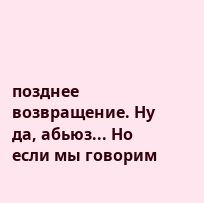позднее возвращение. Ну да, абьюз... Но если мы говорим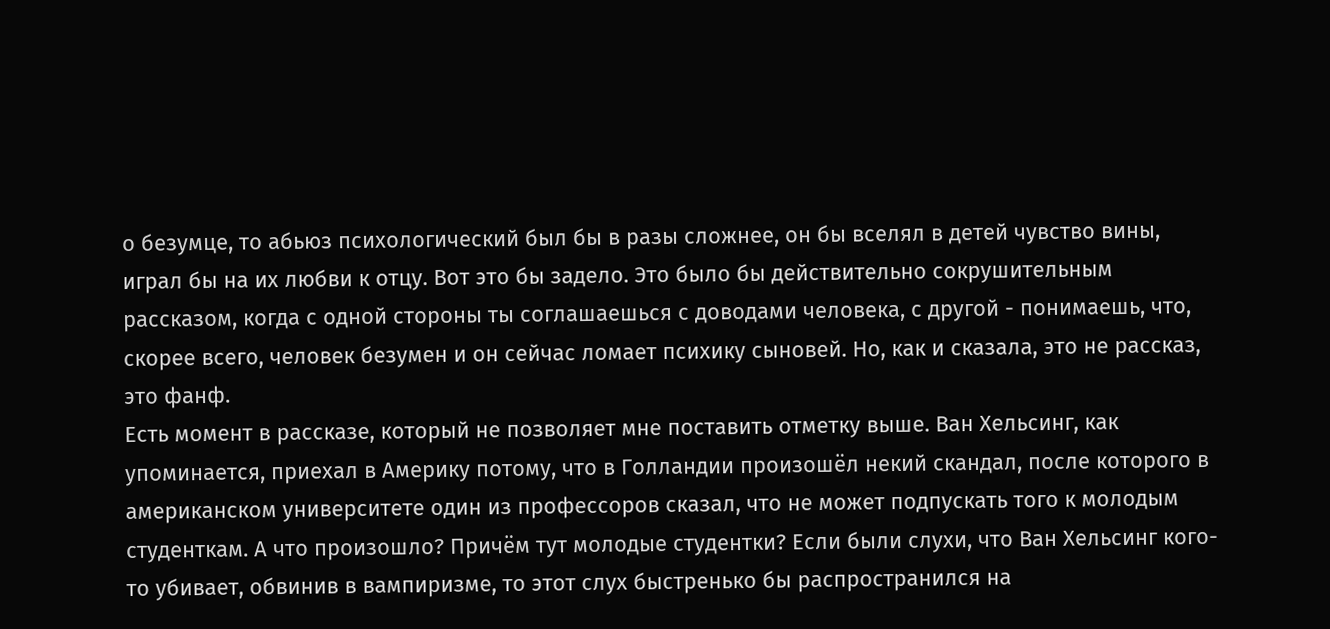о безумце, то абьюз психологический был бы в разы сложнее, он бы вселял в детей чувство вины, играл бы на их любви к отцу. Вот это бы задело. Это было бы действительно сокрушительным рассказом, когда с одной стороны ты соглашаешься с доводами человека, с другой - понимаешь, что, скорее всего, человек безумен и он сейчас ломает психику сыновей. Но, как и сказала, это не рассказ, это фанф.
Есть момент в рассказе, который не позволяет мне поставить отметку выше. Ван Хельсинг, как упоминается, приехал в Америку потому, что в Голландии произошёл некий скандал, после которого в американском университете один из профессоров сказал, что не может подпускать того к молодым студенткам. А что произошло? Причём тут молодые студентки? Если были слухи, что Ван Хельсинг кого-то убивает, обвинив в вампиризме, то этот слух быстренько бы распространился на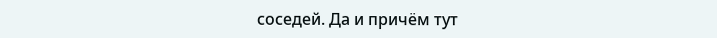соседей. Да и причём тут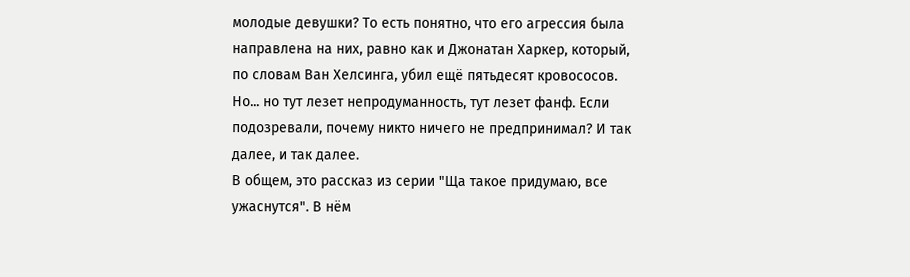молодые девушки? То есть понятно, что его агрессия была направлена на них, равно как и Джонатан Харкер, который, по словам Ван Хелсинга, убил ещё пятьдесят кровососов. Но... но тут лезет непродуманность, тут лезет фанф. Если подозревали, почему никто ничего не предпринимал? И так далее, и так далее.
В общем, это рассказ из серии "Ща такое придумаю, все ужаснутся". В нём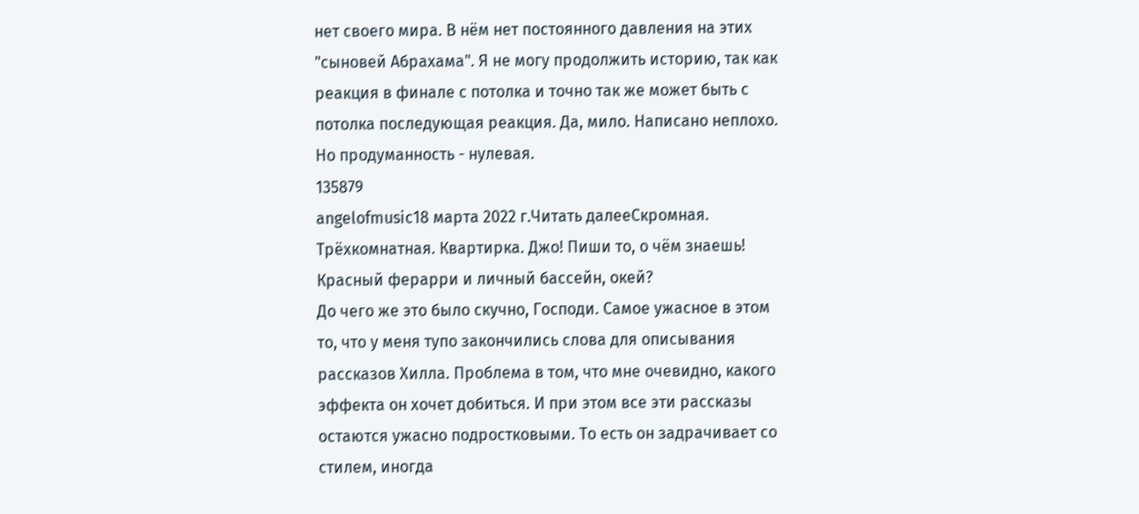нет своего мира. В нём нет постоянного давления на этих "сыновей Абрахама". Я не могу продолжить историю, так как реакция в финале с потолка и точно так же может быть с потолка последующая реакция. Да, мило. Написано неплохо. Но продуманность - нулевая.
135879
angelofmusic18 марта 2022 г.Читать далееСкромная. Трёхкомнатная. Квартирка. Джо! Пиши то, о чём знаешь! Красный ферарри и личный бассейн, окей?
До чего же это было скучно, Господи. Самое ужасное в этом то, что у меня тупо закончились слова для описывания рассказов Хилла. Проблема в том, что мне очевидно, какого эффекта он хочет добиться. И при этом все эти рассказы остаются ужасно подростковыми. То есть он задрачивает со стилем, иногда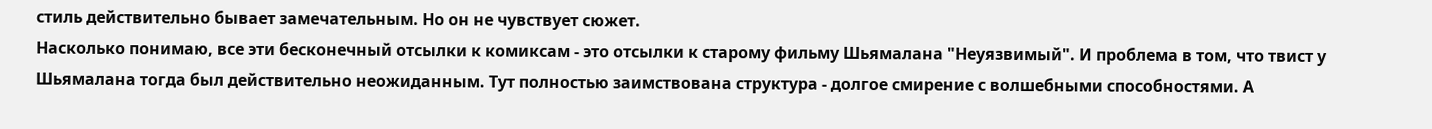стиль действительно бывает замечательным. Но он не чувствует сюжет.
Насколько понимаю, все эти бесконечный отсылки к комиксам - это отсылки к старому фильму Шьямалана "Неуязвимый". И проблема в том, что твист у Шьямалана тогда был действительно неожиданным. Тут полностью заимствована структура - долгое смирение с волшебными способностями. А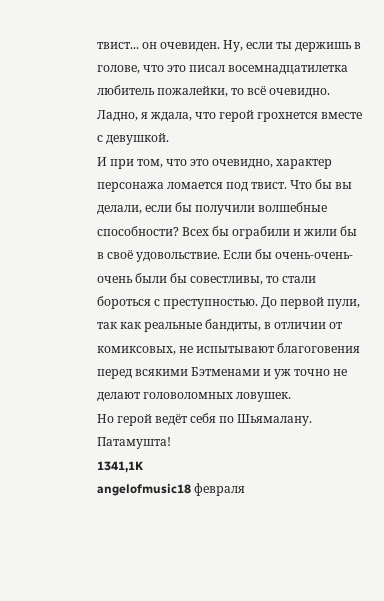твист... он очевиден. Ну, если ты держишь в голове, что это писал восемнадцатилетка любитель пожалейки, то всё очевидно.
Ладно, я ждала, что герой грохнется вместе с девушкой.
И при том, что это очевидно, характер персонажа ломается под твист. Что бы вы делали, если бы получили волшебные способности? Всех бы ограбили и жили бы в своё удовольствие. Если бы очень-очень-очень были бы совестливы, то стали бороться с преступностью. До первой пули, так как реальные бандиты, в отличии от комиксовых, не испытывают благоговения перед всякими Бэтменами и уж точно не делают головоломных ловушек.
Но герой ведёт себя по Шьямалану. Патамушта!
1341,1K
angelofmusic18 февраля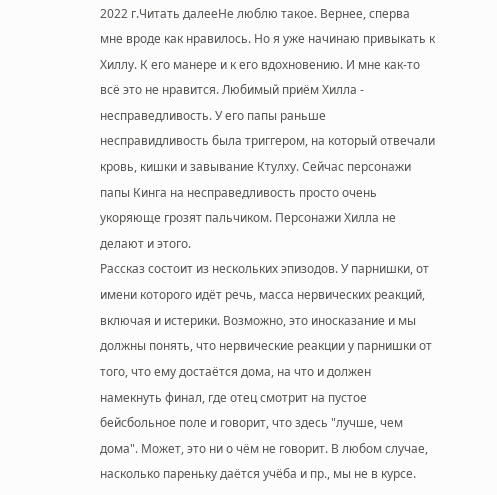2022 г.Читать далееНе люблю такое. Вернее, сперва мне вроде как нравилось. Но я уже начинаю привыкать к Хиллу. К его манере и к его вдохновению. И мне как-то всё это не нравится. Любимый приём Хилла - несправедливость. У его папы раньше несправидливость была триггером, на который отвечали кровь, кишки и завывание Ктулху. Сейчас персонажи папы Кинга на несправедливость просто очень укоряюще грозят пальчиком. Персонажи Хилла не делают и этого.
Рассказ состоит из нескольких эпизодов. У парнишки, от имени которого идёт речь, масса нервических реакций, включая и истерики. Возможно, это иносказание и мы должны понять, что нервические реакции у парнишки от того, что ему достаётся дома, на что и должен намекнуть финал, где отец смотрит на пустое бейсбольное поле и говорит, что здесь "лучше, чем дома". Может, это ни о чём не говорит. В любом случае, насколько пареньку даётся учёба и пр., мы не в курсе.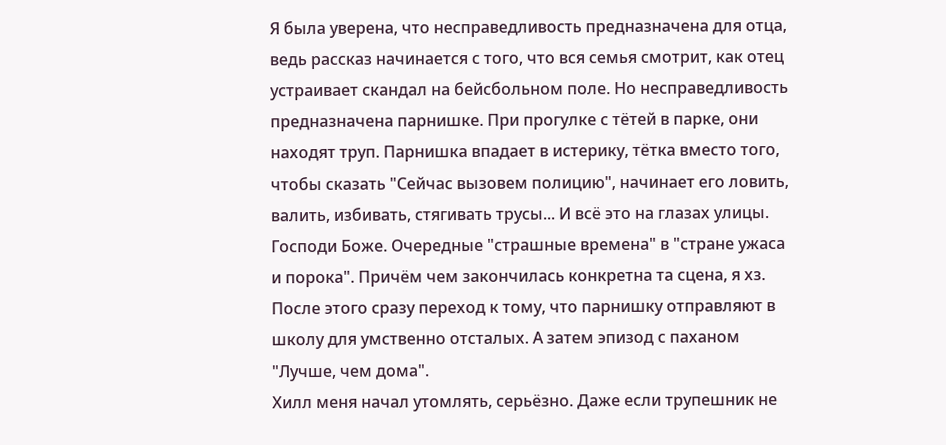Я была уверена, что несправедливость предназначена для отца, ведь рассказ начинается с того, что вся семья смотрит, как отец устраивает скандал на бейсбольном поле. Но несправедливость предназначена парнишке. При прогулке с тётей в парке, они находят труп. Парнишка впадает в истерику, тётка вместо того, чтобы сказать "Сейчас вызовем полицию", начинает его ловить, валить, избивать, стягивать трусы... И всё это на глазах улицы. Господи Боже. Очередные "страшные времена" в "стране ужаса и порока". Причём чем закончилась конкретна та сцена, я хз. После этого сразу переход к тому, что парнишку отправляют в школу для умственно отсталых. А затем эпизод с паханом "Лучше, чем дома".
Хилл меня начал утомлять, серьёзно. Даже если трупешник не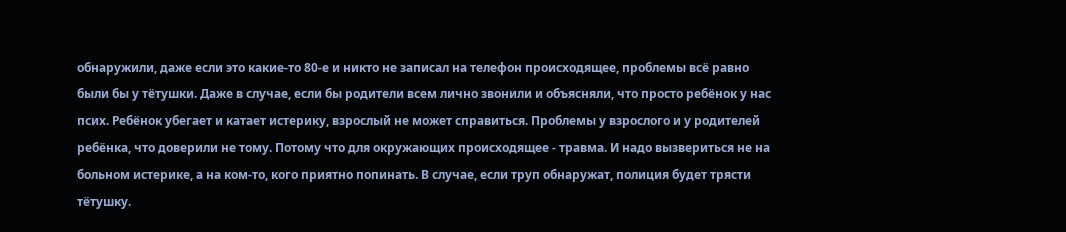обнаружили, даже если это какие-то 80-е и никто не записал на телефон происходящее, проблемы всё равно были бы у тётушки. Даже в случае, если бы родители всем лично звонили и объясняли, что просто ребёнок у нас псих. Ребёнок убегает и катает истерику, взрослый не может справиться. Проблемы у взрослого и у родителей ребёнка, что доверили не тому. Потому что для окружающих происходящее - травма. И надо вызвериться не на больном истерике, а на ком-то, кого приятно попинать. В случае, если труп обнаружат, полиция будет трясти тётушку.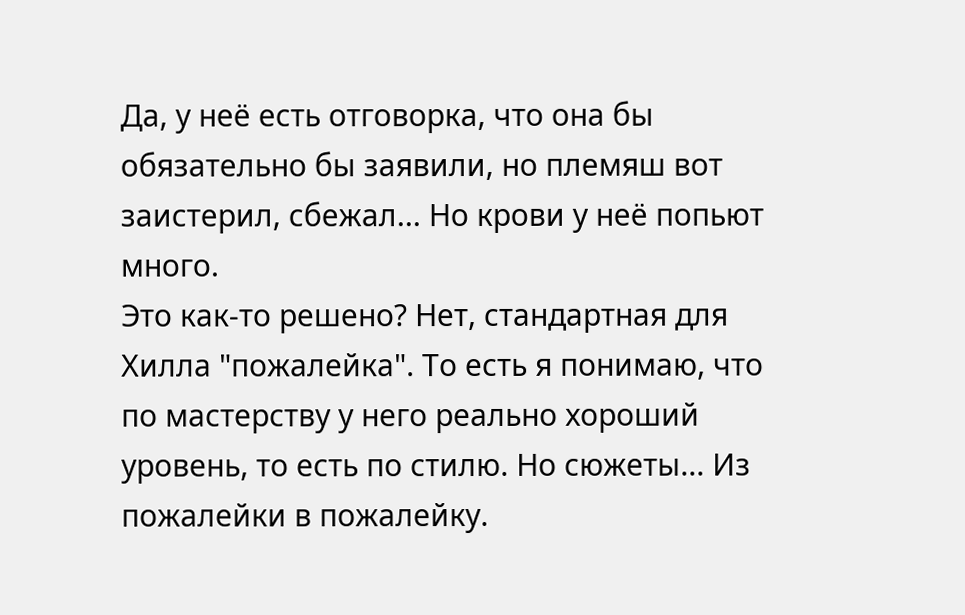Да, у неё есть отговорка, что она бы обязательно бы заявили, но племяш вот заистерил, сбежал... Но крови у неё попьют много.
Это как-то решено? Нет, стандартная для Хилла "пожалейка". То есть я понимаю, что по мастерству у него реально хороший уровень, то есть по стилю. Но сюжеты... Из пожалейки в пожалейку.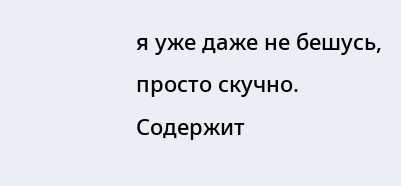я уже даже не бешусь, просто скучно.
Содержит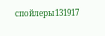спойлеры131917